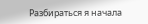Разбираться я начала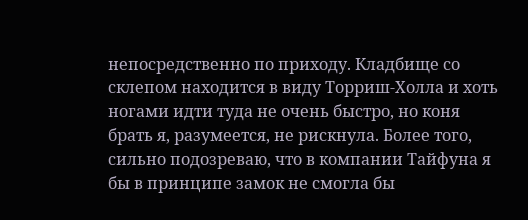непосредственно по приходу. Кладбище со склепом находится в виду Торриш-Холла и хоть ногами идти туда не очень быстро, но коня брать я, разумеется, не рискнула. Более того, сильно подозреваю, что в компании Тайфуна я бы в принципе замок не смогла бы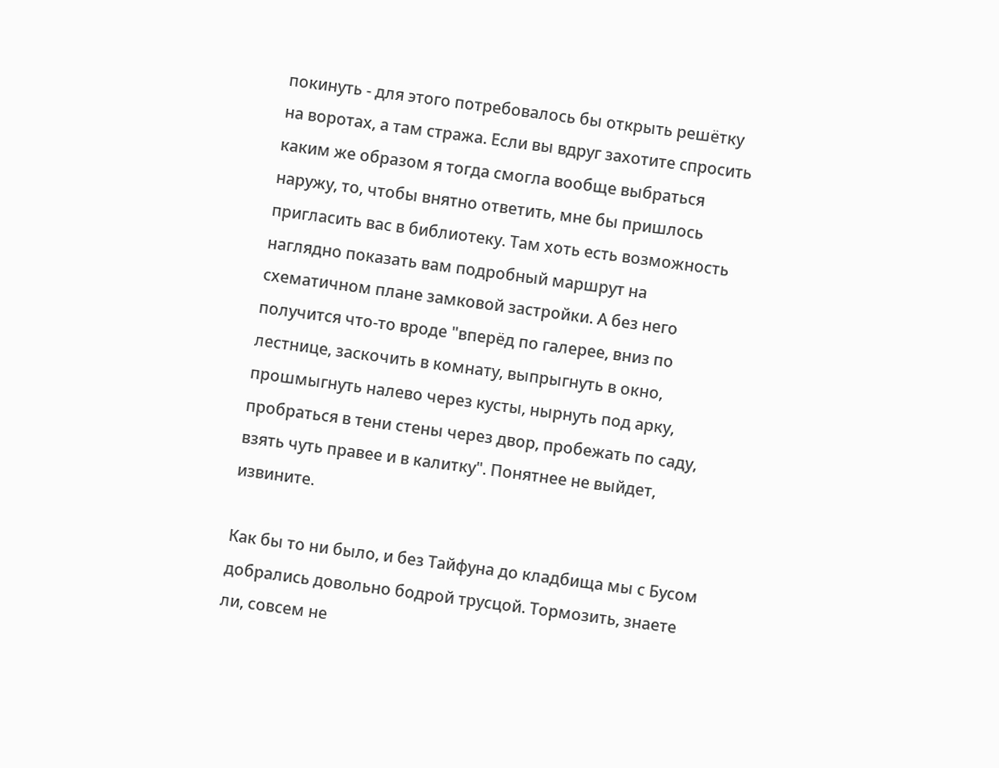покинуть - для этого потребовалось бы открыть решётку на воротах, а там стража. Если вы вдруг захотите спросить каким же образом я тогда смогла вообще выбраться наружу, то, чтобы внятно ответить, мне бы пришлось пригласить вас в библиотеку. Там хоть есть возможность наглядно показать вам подробный маршрут на схематичном плане замковой застройки. А без него получится что-то вроде "вперёд по галерее, вниз по лестнице, заскочить в комнату, выпрыгнуть в окно, прошмыгнуть налево через кусты, нырнуть под арку, пробраться в тени стены через двор, пробежать по саду, взять чуть правее и в калитку". Понятнее не выйдет, извините.

Как бы то ни было, и без Тайфуна до кладбища мы с Бусом добрались довольно бодрой трусцой. Тормозить, знаете ли, совсем не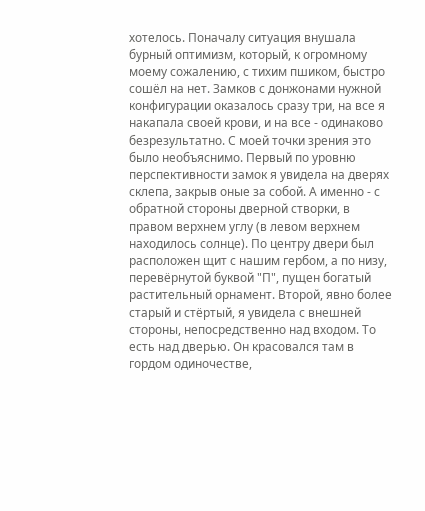хотелось. Поначалу ситуация внушала бурный оптимизм, который, к огромному моему сожалению, с тихим пшиком, быстро сошёл на нет. Замков с донжонами нужной конфигурации оказалось сразу три, на все я накапала своей крови, и на все - одинаково безрезультатно. С моей точки зрения это было необъяснимо. Первый по уровню перспективности замок я увидела на дверях склепа, закрыв оные за собой. А именно - с обратной стороны дверной створки, в правом верхнем углу (в левом верхнем находилось солнце). По центру двери был расположен щит с нашим гербом, а по низу, перевёрнутой буквой "П", пущен богатый растительный орнамент. Второй, явно более старый и стёртый, я увидела с внешней стороны, непосредственно над входом. То есть над дверью. Он красовался там в гордом одиночестве,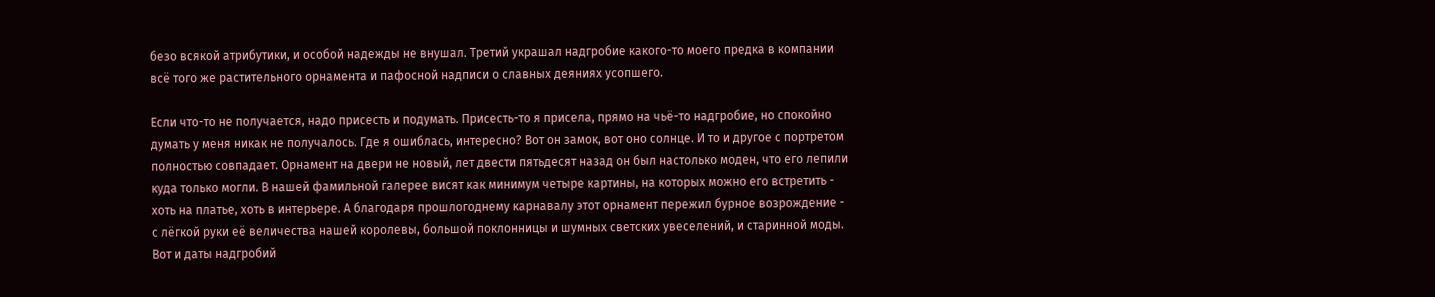безо всякой атрибутики, и особой надежды не внушал. Третий украшал надгробие какого-то моего предка в компании всё того же растительного орнамента и пафосной надписи о славных деяниях усопшего.

Если что-то не получается, надо присесть и подумать. Присесть-то я присела, прямо на чьё-то надгробие, но спокойно думать у меня никак не получалось. Где я ошиблась, интересно? Вот он замок, вот оно солнце. И то и другое с портретом полностью совпадает. Орнамент на двери не новый, лет двести пятьдесят назад он был настолько моден, что его лепили куда только могли. В нашей фамильной галерее висят как минимум четыре картины, на которых можно его встретить - хоть на платье, хоть в интерьере. А благодаря прошлогоднему карнавалу этот орнамент пережил бурное возрождение - с лёгкой руки её величества нашей королевы, большой поклонницы и шумных светских увеселений, и старинной моды. Вот и даты надгробий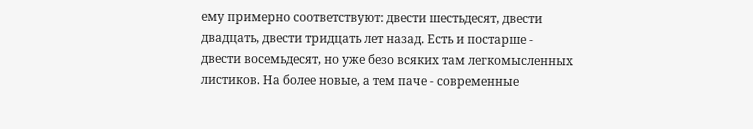ему примерно соответствуют: двести шестьдесят, двести двадцать, двести тридцать лет назад. Есть и постарше - двести восемьдесят, но уже безо всяких там легкомысленных листиков. На более новые, а тем паче - современные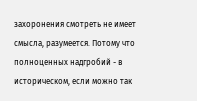захоронения смотреть не имеет смысла, разумеется. Потому что полноценных надгробий - в историческом, если можно так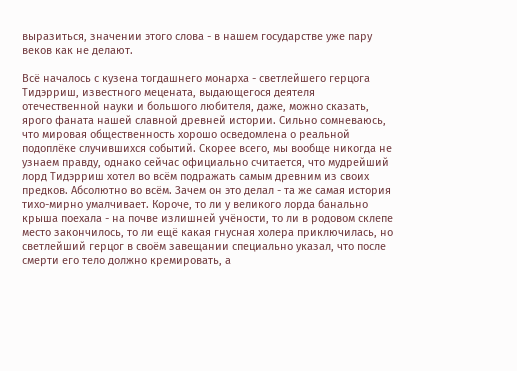выразиться, значении этого слова - в нашем государстве уже пару веков как не делают.

Всё началось с кузена тогдашнего монарха - светлейшего герцога Тидэрриш, известного мецената, выдающегося деятеля отечественной науки и большого любителя, даже, можно сказать, ярого фаната нашей славной древней истории. Сильно сомневаюсь, что мировая общественность хорошо осведомлена о реальной подоплёке случившихся событий. Скорее всего, мы вообще никогда не узнаем правду, однако сейчас официально считается, что мудрейший лорд Тидэрриш хотел во всём подражать самым древним из своих предков. Абсолютно во всём. Зачем он это делал - та же самая история тихо-мирно умалчивает. Короче, то ли у великого лорда банально крыша поехала - на почве излишней учёности, то ли в родовом склепе место закончилось, то ли ещё какая гнусная холера приключилась, но светлейший герцог в своём завещании специально указал, что после смерти его тело должно кремировать, а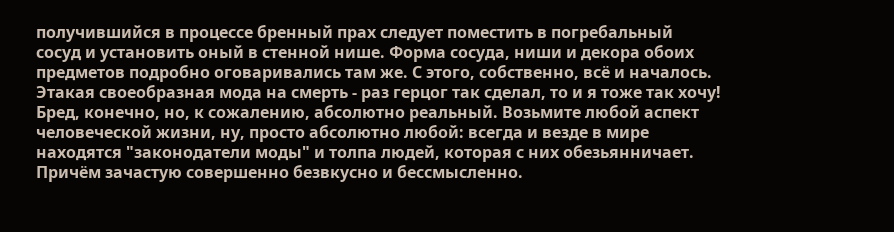получившийся в процессе бренный прах следует поместить в погребальный сосуд и установить оный в стенной нише. Форма сосуда, ниши и декора обоих предметов подробно оговаривались там же. С этого, собственно, всё и началось. Этакая своеобразная мода на смерть - раз герцог так сделал, то и я тоже так хочу! Бред, конечно, но, к сожалению, абсолютно реальный. Возьмите любой аспект человеческой жизни, ну, просто абсолютно любой: всегда и везде в мире находятся "законодатели моды" и толпа людей, которая с них обезьянничает. Причём зачастую совершенно безвкусно и бессмысленно.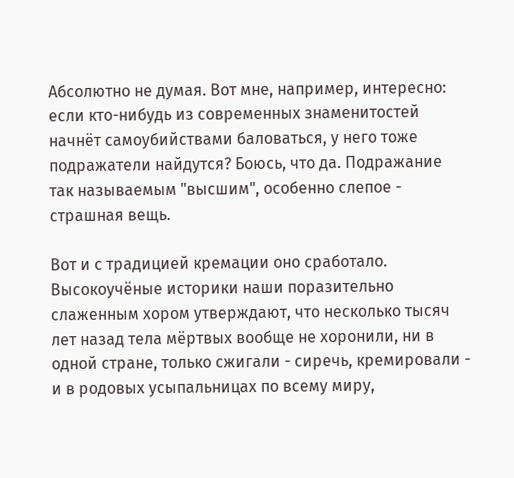Абсолютно не думая. Вот мне, например, интересно: если кто-нибудь из современных знаменитостей начнёт самоубийствами баловаться, у него тоже подражатели найдутся? Боюсь, что да. Подражание так называемым "высшим", особенно слепое - страшная вещь.

Вот и с традицией кремации оно сработало. Высокоучёные историки наши поразительно слаженным хором утверждают, что несколько тысяч лет назад тела мёртвых вообще не хоронили, ни в одной стране, только сжигали - сиречь, кремировали - и в родовых усыпальницах по всему миру,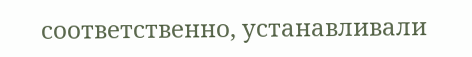соответственно, устанавливали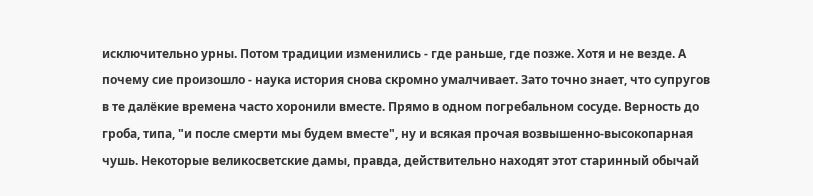исключительно урны. Потом традиции изменились - где раньше, где позже. Хотя и не везде. А почему сие произошло - наука история снова скромно умалчивает. Зато точно знает, что супругов в те далёкие времена часто хоронили вместе. Прямо в одном погребальном сосуде. Верность до гроба, типа, "и после смерти мы будем вместе", ну и всякая прочая возвышенно-высокопарная чушь. Некоторые великосветские дамы, правда, действительно находят этот старинный обычай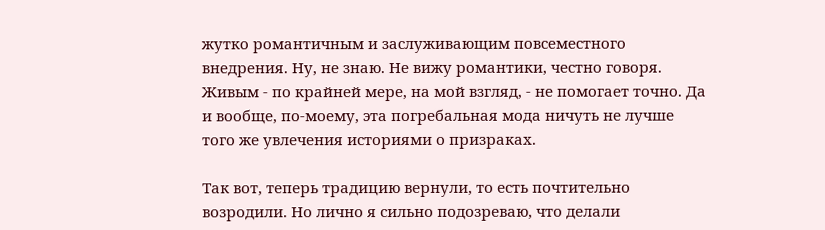жутко романтичным и заслуживающим повсеместного внедрения. Ну, не знаю. Не вижу романтики, честно говоря. Живым - по крайней мере, на мой взгляд, - не помогает точно. Да и вообще, по-моему, эта погребальная мода ничуть не лучше того же увлечения историями о призраках.

Так вот, теперь традицию вернули, то есть почтительно возродили. Но лично я сильно подозреваю, что делали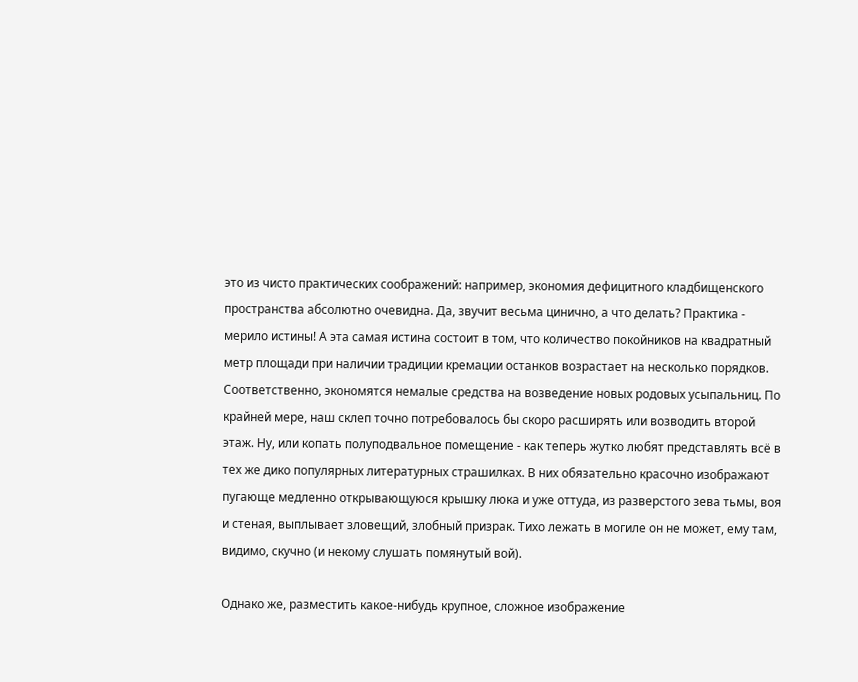это из чисто практических соображений: например, экономия дефицитного кладбищенского пространства абсолютно очевидна. Да, звучит весьма цинично, а что делать? Практика - мерило истины! А эта самая истина состоит в том, что количество покойников на квадратный метр площади при наличии традиции кремации останков возрастает на несколько порядков. Соответственно, экономятся немалые средства на возведение новых родовых усыпальниц. По крайней мере, наш склеп точно потребовалось бы скоро расширять или возводить второй этаж. Ну, или копать полуподвальное помещение - как теперь жутко любят представлять всё в тех же дико популярных литературных страшилках. В них обязательно красочно изображают пугающе медленно открывающуюся крышку люка и уже оттуда, из разверстого зева тьмы, воя и стеная, выплывает зловещий, злобный призрак. Тихо лежать в могиле он не может, ему там, видимо, скучно (и некому слушать помянутый вой).

Однако же, разместить какое-нибудь крупное, сложное изображение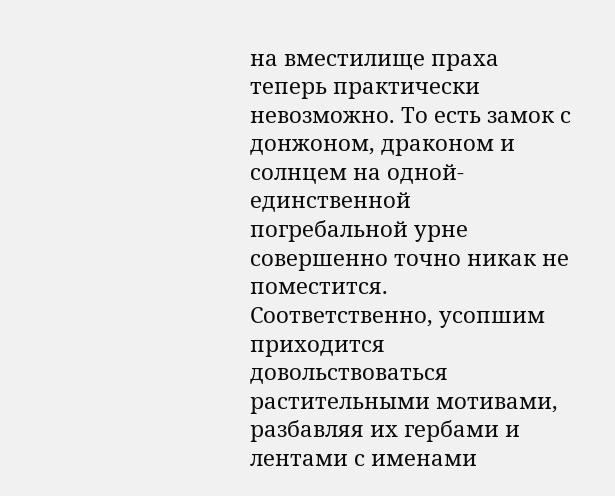на вместилище праха теперь практически невозможно. То есть замок с донжоном, драконом и солнцем на одной-единственной погребальной урне совершенно точно никак не поместится. Соответственно, усопшим приходится довольствоваться растительными мотивами, разбавляя их гербами и лентами с именами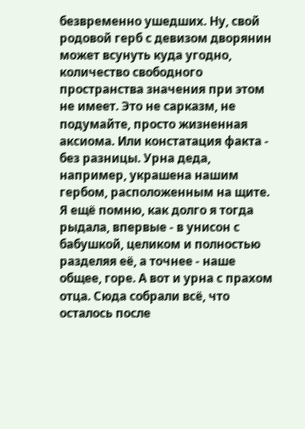безвременно ушедших. Ну, свой родовой герб с девизом дворянин может всунуть куда угодно, количество свободного пространства значения при этом не имеет. Это не сарказм, не подумайте, просто жизненная аксиома. Или констатация факта - без разницы. Урна деда, например, украшена нашим гербом, расположенным на щите. Я ещё помню, как долго я тогда рыдала, впервые - в унисон с бабушкой, целиком и полностью разделяя её, а точнее - наше общее, горе. А вот и урна с прахом отца. Сюда собрали всё, что осталось после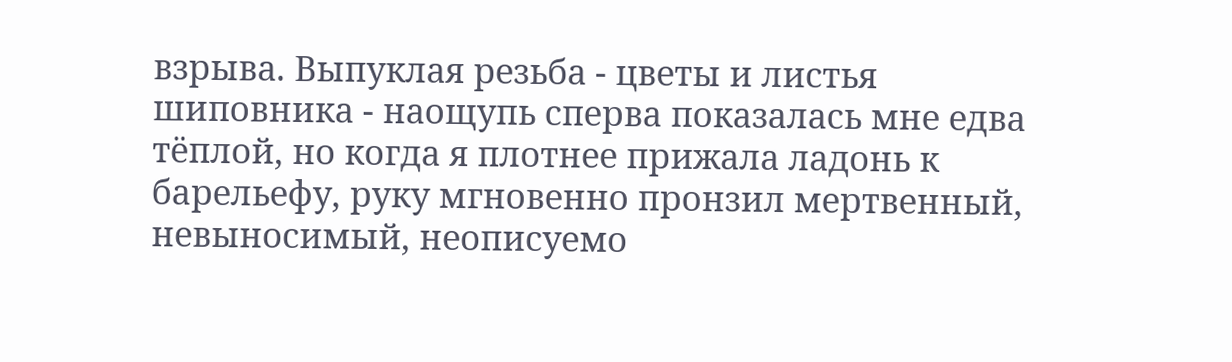взрыва. Выпуклая резьба - цветы и листья шиповника - наощупь сперва показалась мне едва тёплой, но когда я плотнее прижала ладонь к барельефу, руку мгновенно пронзил мертвенный, невыносимый, неописуемо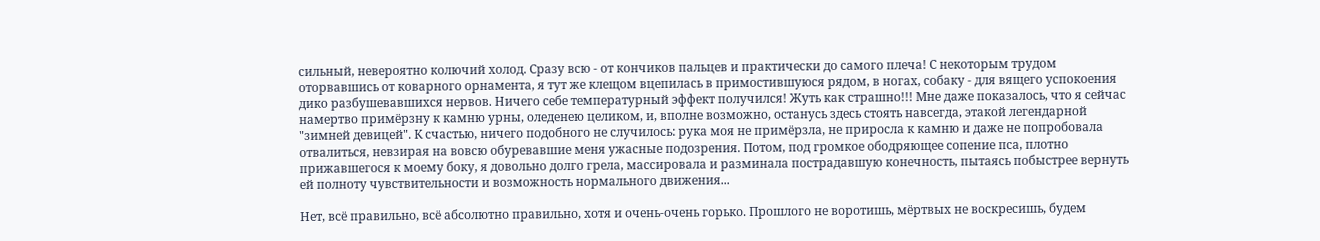сильный, невероятно колючий холод. Сразу всю - от кончиков пальцев и практически до самого плеча! С некоторым трудом оторвавшись от коварного орнамента, я тут же клещом вцепилась в примостившуюся рядом, в ногах, собаку - для вящего успокоения дико разбушевавшихся нервов. Ничего себе температурный эффект получился! Жуть как страшно!!! Мне даже показалось, что я сейчас намертво примёрзну к камню урны, оледенею целиком, и, вполне возможно, останусь здесь стоять навсегда, этакой легендарной "зимней девицей". К счастью, ничего подобного не случилось: рука моя не примёрзла, не приросла к камню и даже не попробовала отвалиться, невзирая на вовсю обуревавшие меня ужасные подозрения. Потом, под громкое ободряющее сопение пса, плотно прижавшегося к моему боку, я довольно долго грела, массировала и разминала пострадавшую конечность, пытаясь побыстрее вернуть ей полноту чувствительности и возможность нормального движения...

Нет, всё правильно, всё абсолютно правильно, хотя и очень-очень горько. Прошлого не воротишь, мёртвых не воскресишь, будем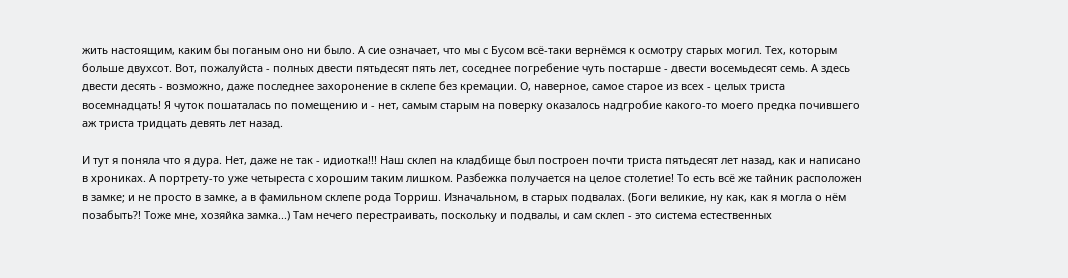жить настоящим, каким бы поганым оно ни было. А сие означает, что мы с Бусом всё-таки вернёмся к осмотру старых могил. Тех, которым больше двухсот. Вот, пожалуйста - полных двести пятьдесят пять лет, соседнее погребение чуть постарше - двести восемьдесят семь. А здесь двести десять - возможно, даже последнее захоронение в склепе без кремации. О, наверное, самое старое из всех - целых триста восемнадцать! Я чуток пошаталась по помещению и - нет, самым старым на поверку оказалось надгробие какого-то моего предка почившего аж триста тридцать девять лет назад.

И тут я поняла что я дура. Нет, даже не так - идиотка!!! Наш склеп на кладбище был построен почти триста пятьдесят лет назад, как и написано в хрониках. А портрету-то уже четыреста с хорошим таким лишком. Разбежка получается на целое столетие! То есть всё же тайник расположен в замке; и не просто в замке, а в фамильном склепе рода Торриш. Изначальном, в старых подвалах. (Боги великие, ну как, как я могла о нём позабыть?! Тоже мне, хозяйка замка...) Там нечего перестраивать, поскольку и подвалы, и сам склеп - это система естественных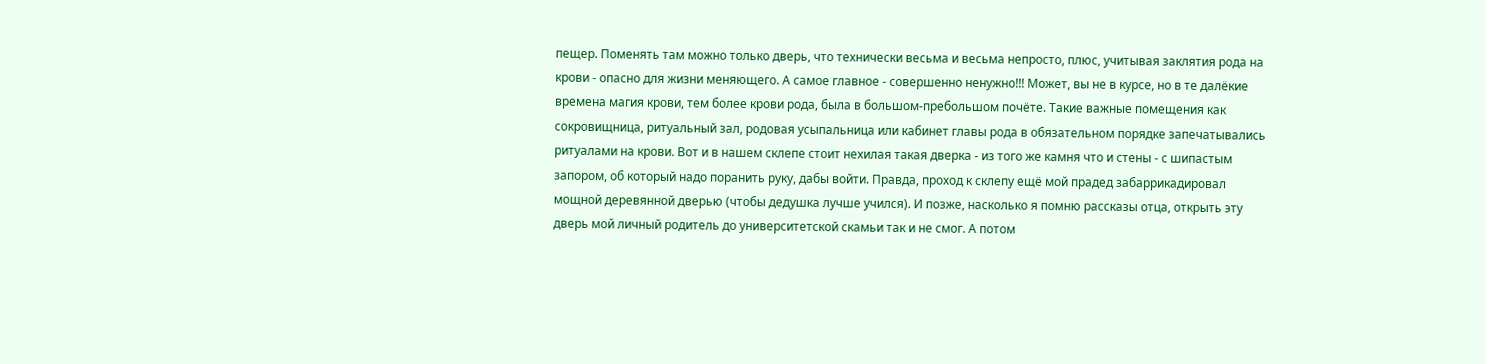пещер. Поменять там можно только дверь, что технически весьма и весьма непросто, плюс, учитывая заклятия рода на крови - опасно для жизни меняющего. А самое главное - совершенно ненужно!!! Может, вы не в курсе, но в те далёкие времена магия крови, тем более крови рода, была в большом-пребольшом почёте. Такие важные помещения как сокровищница, ритуальный зал, родовая усыпальница или кабинет главы рода в обязательном порядке запечатывались ритуалами на крови. Вот и в нашем склепе стоит нехилая такая дверка - из того же камня что и стены - с шипастым запором, об который надо поранить руку, дабы войти. Правда, проход к склепу ещё мой прадед забаррикадировал мощной деревянной дверью (чтобы дедушка лучше учился). И позже, насколько я помню рассказы отца, открыть эту дверь мой личный родитель до университетской скамьи так и не смог. А потом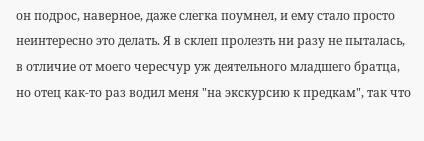он подрос, наверное, даже слегка поумнел, и ему стало просто неинтересно это делать. Я в склеп пролезть ни разу не пыталась, в отличие от моего чересчур уж деятельного младшего братца, но отец как-то раз водил меня "на экскурсию к предкам", так что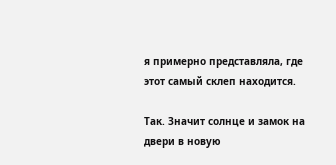я примерно представляла, где этот самый склеп находится.

Так. Значит солнце и замок на двери в новую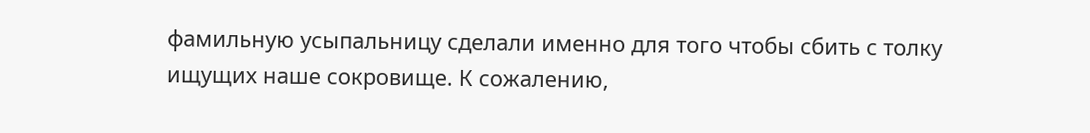фамильную усыпальницу сделали именно для того чтобы сбить с толку ищущих наше сокровище. К сожалению,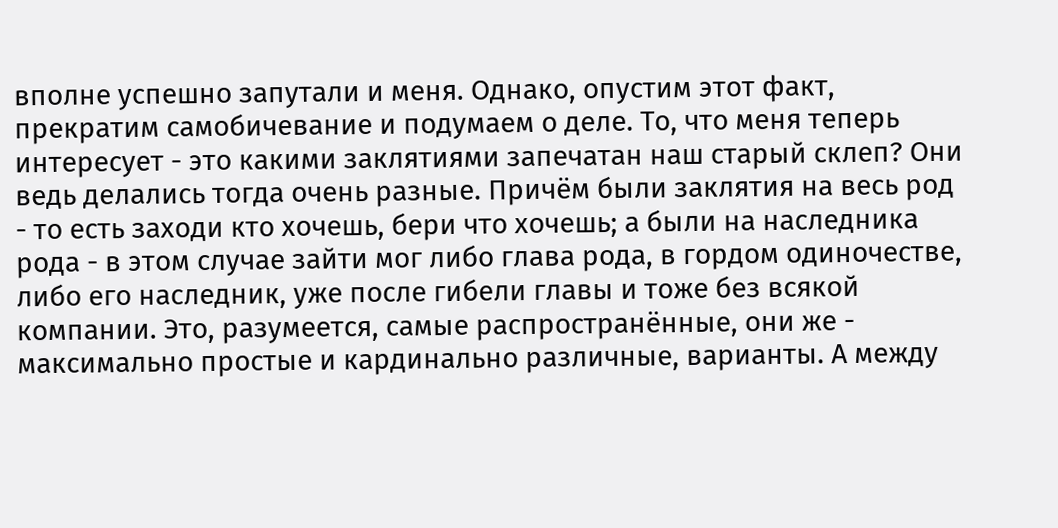вполне успешно запутали и меня. Однако, опустим этот факт, прекратим самобичевание и подумаем о деле. То, что меня теперь интересует - это какими заклятиями запечатан наш старый склеп? Они ведь делались тогда очень разные. Причём были заклятия на весь род - то есть заходи кто хочешь, бери что хочешь; а были на наследника рода - в этом случае зайти мог либо глава рода, в гордом одиночестве, либо его наследник, уже после гибели главы и тоже без всякой компании. Это, разумеется, самые распространённые, они же - максимально простые и кардинально различные, варианты. А между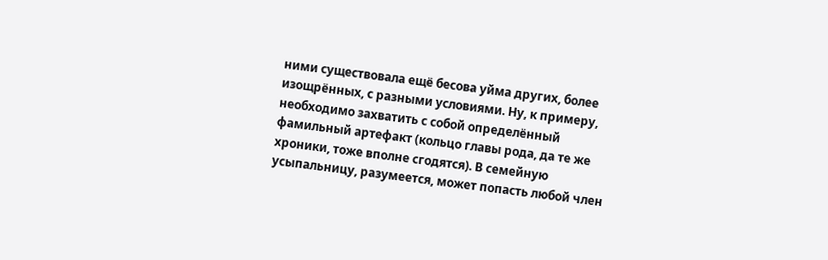ними существовала ещё бесова уйма других, более изощрённых, с разными условиями. Ну, к примеру, необходимо захватить с собой определённый фамильный артефакт (кольцо главы рода, да те же хроники, тоже вполне сгодятся). В семейную усыпальницу, разумеется, может попасть любой член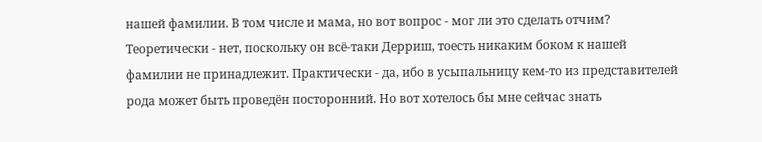нашей фамилии. В том числе и мама, но вот вопрос - мог ли это сделать отчим? Теоретически - нет, поскольку он всё-таки Дерриш, тоесть никаким боком к нашей фамилии не принадлежит. Практически - да, ибо в усыпальницу кем-то из представителей рода может быть проведён посторонний. Но вот хотелось бы мне сейчас знать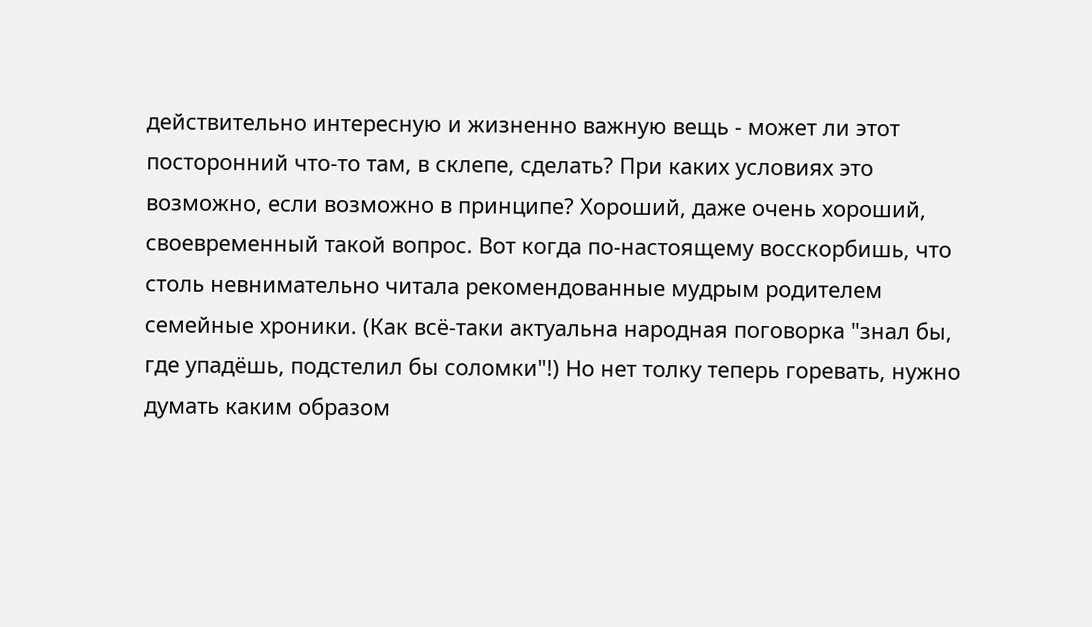действительно интересную и жизненно важную вещь - может ли этот посторонний что-то там, в склепе, сделать? При каких условиях это возможно, если возможно в принципе? Хороший, даже очень хороший, своевременный такой вопрос. Вот когда по-настоящему восскорбишь, что столь невнимательно читала рекомендованные мудрым родителем семейные хроники. (Как всё-таки актуальна народная поговорка "знал бы, где упадёшь, подстелил бы соломки"!) Но нет толку теперь горевать, нужно думать каким образом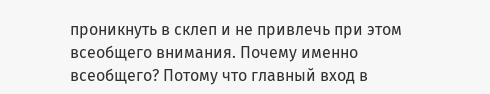проникнуть в склеп и не привлечь при этом всеобщего внимания. Почему именно всеобщего? Потому что главный вход в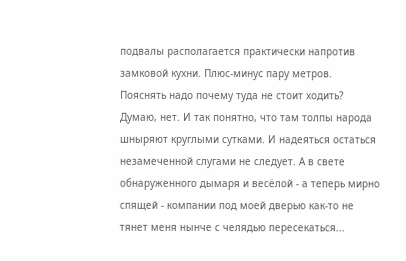подвалы располагается практически напротив замковой кухни. Плюс-минус пару метров. Пояснять надо почему туда не стоит ходить? Думаю, нет. И так понятно, что там толпы народа шныряют круглыми сутками. И надеяться остаться незамеченной слугами не следует. А в свете обнаруженного дымаря и весёлой - а теперь мирно спящей - компании под моей дверью как-то не тянет меня нынче с челядью пересекаться...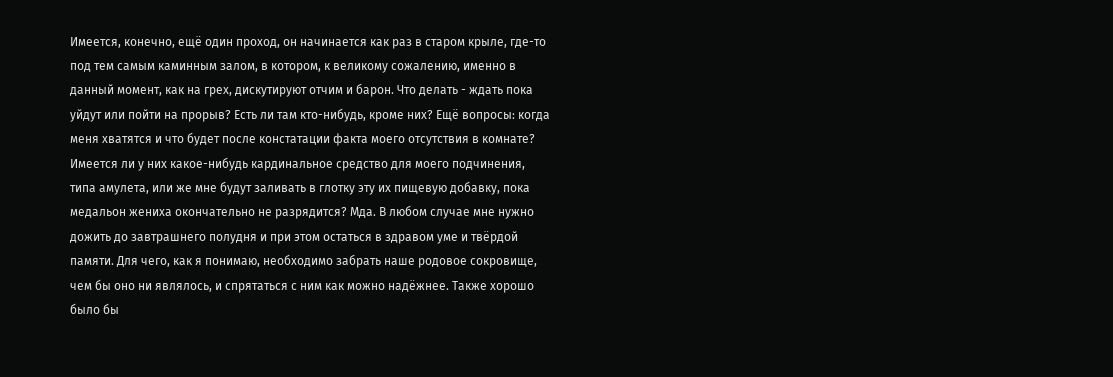Имеется, конечно, ещё один проход, он начинается как раз в старом крыле, где-то под тем самым каминным залом, в котором, к великому сожалению, именно в данный момент, как на грех, дискутируют отчим и барон. Что делать - ждать пока уйдут или пойти на прорыв? Есть ли там кто-нибудь, кроме них? Ещё вопросы: когда меня хватятся и что будет после констатации факта моего отсутствия в комнате? Имеется ли у них какое-нибудь кардинальное средство для моего подчинения, типа амулета, или же мне будут заливать в глотку эту их пищевую добавку, пока медальон жениха окончательно не разрядится? Мда. В любом случае мне нужно дожить до завтрашнего полудня и при этом остаться в здравом уме и твёрдой памяти. Для чего, как я понимаю, необходимо забрать наше родовое сокровище, чем бы оно ни являлось, и спрятаться с ним как можно надёжнее. Также хорошо было бы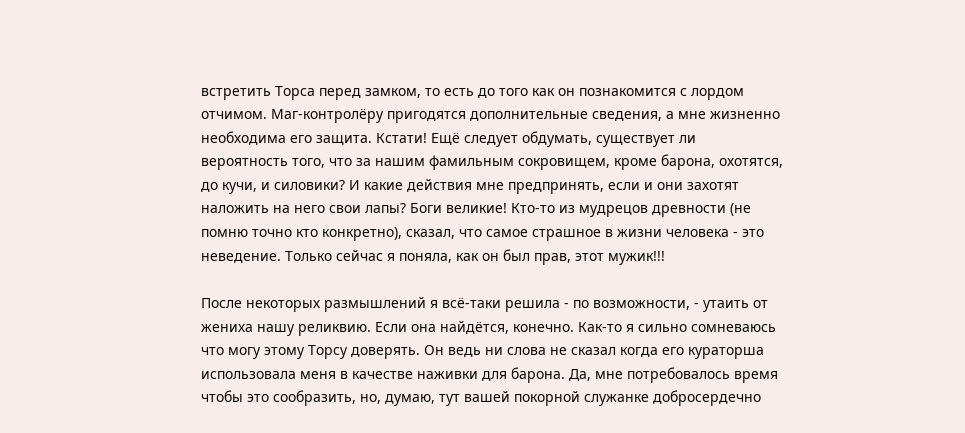встретить Торса перед замком, то есть до того как он познакомится с лордом отчимом. Маг-контролёру пригодятся дополнительные сведения, а мне жизненно необходима его защита. Кстати! Ещё следует обдумать, существует ли вероятность того, что за нашим фамильным сокровищем, кроме барона, охотятся, до кучи, и силовики? И какие действия мне предпринять, если и они захотят наложить на него свои лапы? Боги великие! Кто-то из мудрецов древности (не помню точно кто конкретно), сказал, что самое страшное в жизни человека - это неведение. Только сейчас я поняла, как он был прав, этот мужик!!!

После некоторых размышлений я всё-таки решила - по возможности, - утаить от жениха нашу реликвию. Если она найдётся, конечно. Как-то я сильно сомневаюсь что могу этому Торсу доверять. Он ведь ни слова не сказал когда его кураторша использовала меня в качестве наживки для барона. Да, мне потребовалось время чтобы это сообразить, но, думаю, тут вашей покорной служанке добросердечно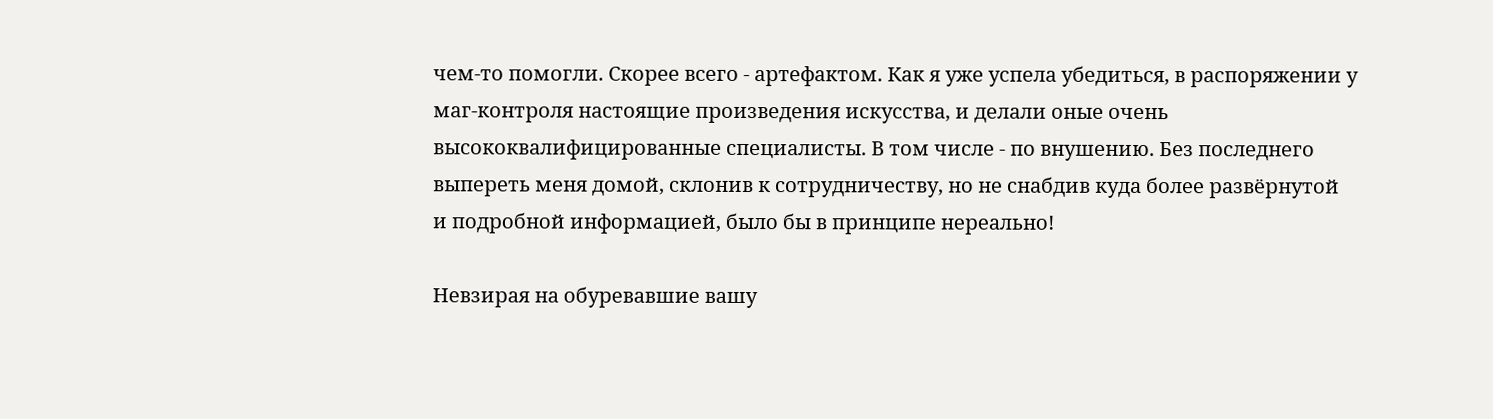чем-то помогли. Скорее всего - артефактом. Как я уже успела убедиться, в распоряжении у маг-контроля настоящие произведения искусства, и делали оные очень высококвалифицированные специалисты. В том числе - по внушению. Без последнего выпереть меня домой, склонив к сотрудничеству, но не снабдив куда более развёрнутой и подробной информацией, было бы в принципе нереально!

Невзирая на обуревавшие вашу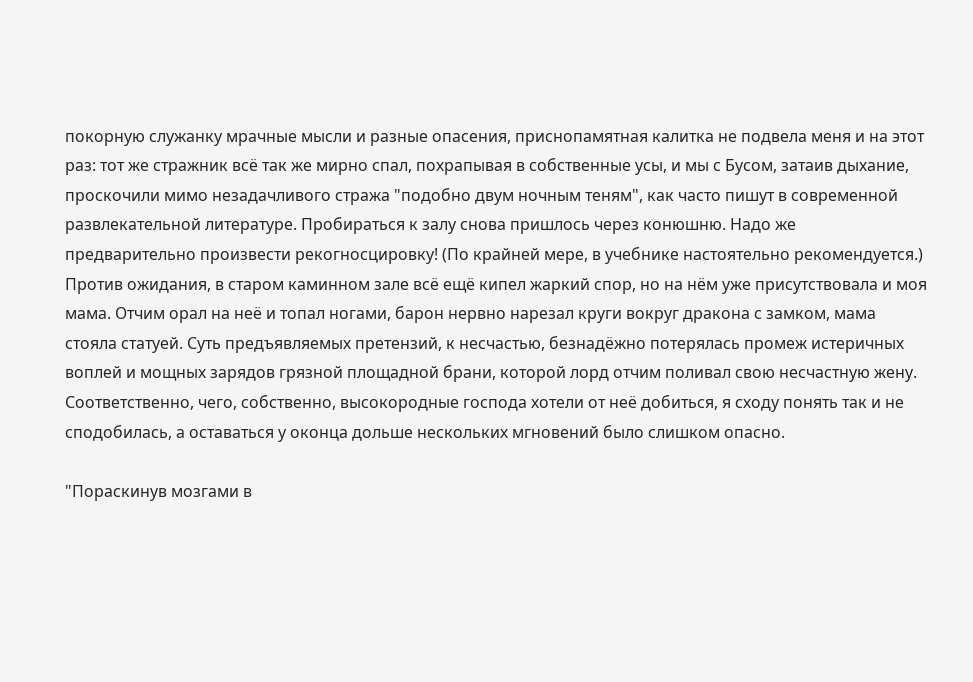покорную служанку мрачные мысли и разные опасения, приснопамятная калитка не подвела меня и на этот раз: тот же стражник всё так же мирно спал, похрапывая в собственные усы, и мы с Бусом, затаив дыхание, проскочили мимо незадачливого стража "подобно двум ночным теням", как часто пишут в современной развлекательной литературе. Пробираться к залу снова пришлось через конюшню. Надо же предварительно произвести рекогносцировку! (По крайней мере, в учебнике настоятельно рекомендуется.) Против ожидания, в старом каминном зале всё ещё кипел жаркий спор, но на нём уже присутствовала и моя мама. Отчим орал на неё и топал ногами, барон нервно нарезал круги вокруг дракона с замком, мама стояла статуей. Суть предъявляемых претензий, к несчастью, безнадёжно потерялась промеж истеричных воплей и мощных зарядов грязной площадной брани, которой лорд отчим поливал свою несчастную жену. Соответственно, чего, собственно, высокородные господа хотели от неё добиться, я сходу понять так и не сподобилась, а оставаться у оконца дольше нескольких мгновений было слишком опасно.

"Пораскинув мозгами в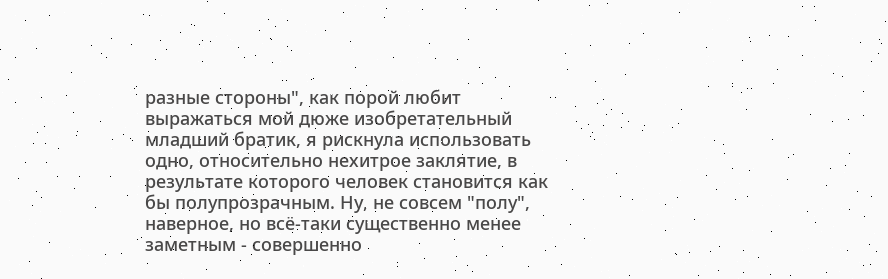разные стороны", как порой любит выражаться мой дюже изобретательный младший братик, я рискнула использовать одно, относительно нехитрое заклятие, в результате которого человек становится как бы полупрозрачным. Ну, не совсем "полу", наверное, но всё-таки существенно менее заметным - совершенно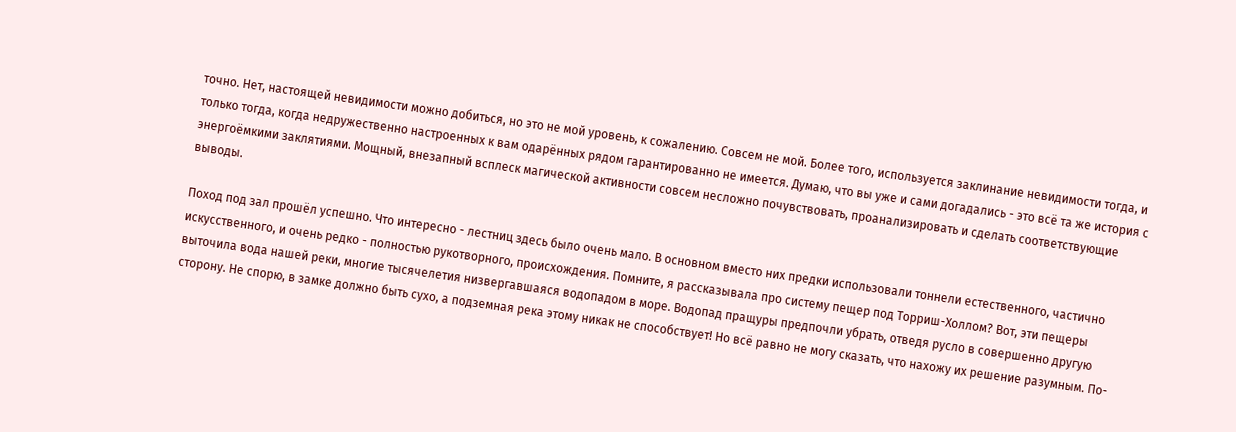точно. Нет, настоящей невидимости можно добиться, но это не мой уровень, к сожалению. Совсем не мой. Более того, используется заклинание невидимости тогда, и только тогда, когда недружественно настроенных к вам одарённых рядом гарантированно не имеется. Думаю, что вы уже и сами догадались - это всё та же история с энергоёмкими заклятиями. Мощный, внезапный всплеск магической активности совсем несложно почувствовать, проанализировать и сделать соответствующие выводы.

Поход под зал прошёл успешно. Что интересно - лестниц здесь было очень мало. В основном вместо них предки использовали тоннели естественного, частично искусственного, и очень редко - полностью рукотворного, происхождения. Помните, я рассказывала про систему пещер под Торриш-Холлом? Вот, эти пещеры выточила вода нашей реки, многие тысячелетия низвергавшаяся водопадом в море. Водопад пращуры предпочли убрать, отведя русло в совершенно другую сторону. Не спорю, в замке должно быть сухо, а подземная река этому никак не способствует! Но всё равно не могу сказать, что нахожу их решение разумным. По-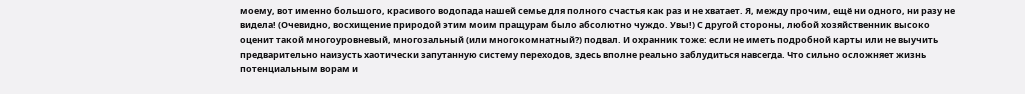моему, вот именно большого, красивого водопада нашей семье для полного счастья как раз и не хватает. Я, между прочим, ещё ни одного, ни разу не видела! (Очевидно, восхищение природой этим моим пращурам было абсолютно чуждо. Увы!) С другой стороны, любой хозяйственник высоко оценит такой многоуровневый, многозальный (или многокомнатный?) подвал. И охранник тоже: если не иметь подробной карты или не выучить предварительно наизусть хаотически запутанную систему переходов, здесь вполне реально заблудиться навсегда. Что сильно осложняет жизнь потенциальным ворам и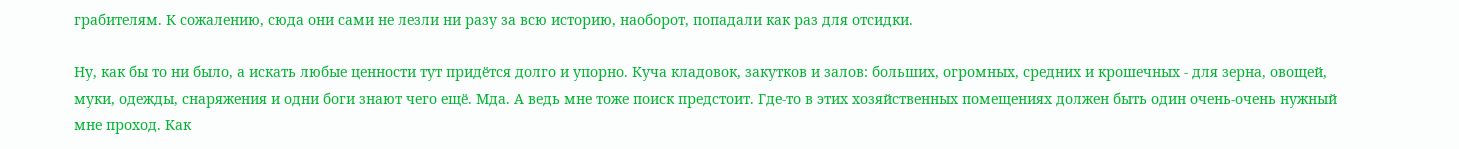грабителям. К сожалению, сюда они сами не лезли ни разу за всю историю, наоборот, попадали как раз для отсидки.

Ну, как бы то ни было, а искать любые ценности тут придётся долго и упорно. Куча кладовок, закутков и залов: больших, огромных, средних и крошечных - для зерна, овощей, муки, одежды, снаряжения и одни боги знают чего ещё. Мда. А ведь мне тоже поиск предстоит. Где-то в этих хозяйственных помещениях должен быть один очень-очень нужный мне проход. Как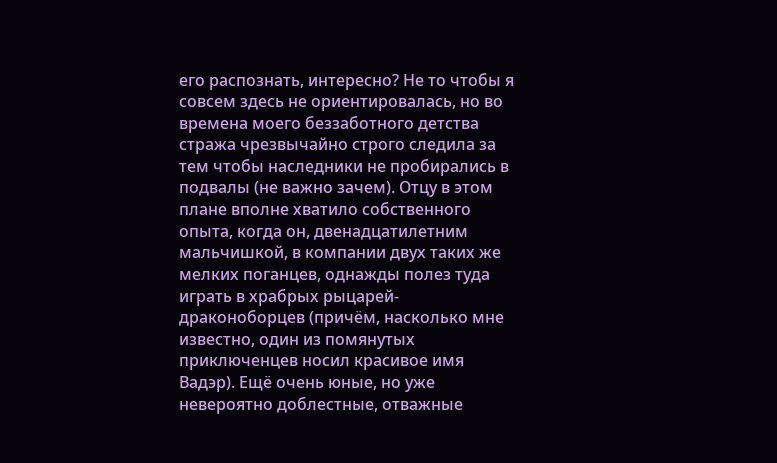его распознать, интересно? Не то чтобы я совсем здесь не ориентировалась, но во времена моего беззаботного детства стража чрезвычайно строго следила за тем чтобы наследники не пробирались в подвалы (не важно зачем). Отцу в этом плане вполне хватило собственного опыта, когда он, двенадцатилетним мальчишкой, в компании двух таких же мелких поганцев, однажды полез туда играть в храбрых рыцарей-драконоборцев (причём, насколько мне известно, один из помянутых приключенцев носил красивое имя Вадэр). Ещё очень юные, но уже невероятно доблестные, отважные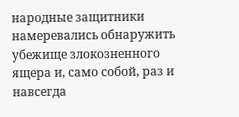народные защитники намеревались обнаружить убежище злокозненного ящера и, само собой, раз и навсегда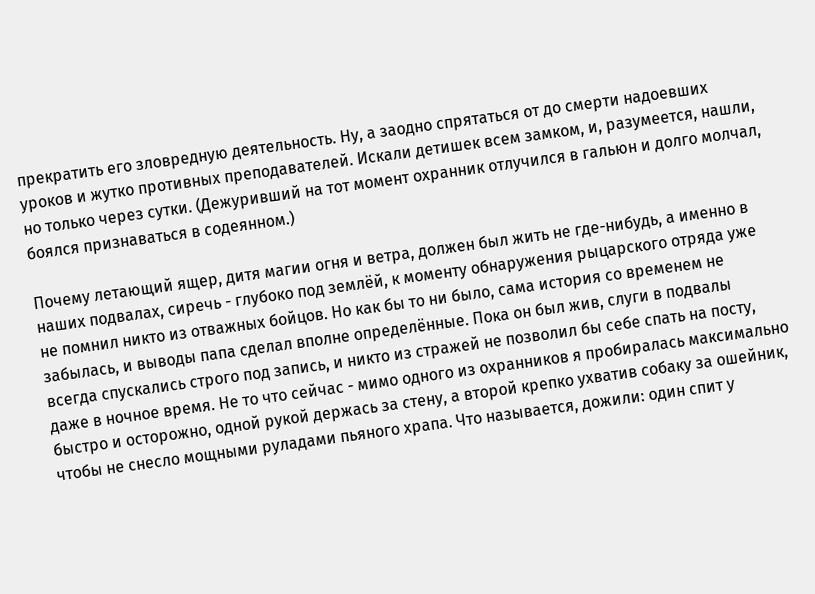прекратить его зловредную деятельность. Ну, а заодно спрятаться от до смерти надоевших уроков и жутко противных преподавателей. Искали детишек всем замком, и, разумеется, нашли, но только через сутки. (Дежуривший на тот момент охранник отлучился в гальюн и долго молчал, боялся признаваться в содеянном.)

Почему летающий ящер, дитя магии огня и ветра, должен был жить не где-нибудь, а именно в наших подвалах, сиречь - глубоко под землёй, к моменту обнаружения рыцарского отряда уже не помнил никто из отважных бойцов. Но как бы то ни было, сама история со временем не забылась, и выводы папа сделал вполне определённые. Пока он был жив, слуги в подвалы всегда спускались строго под запись, и никто из стражей не позволил бы себе спать на посту, даже в ночное время. Не то что сейчас - мимо одного из охранников я пробиралась максимально быстро и осторожно, одной рукой держась за стену, а второй крепко ухватив собаку за ошейник, чтобы не снесло мощными руладами пьяного храпа. Что называется, дожили: один спит у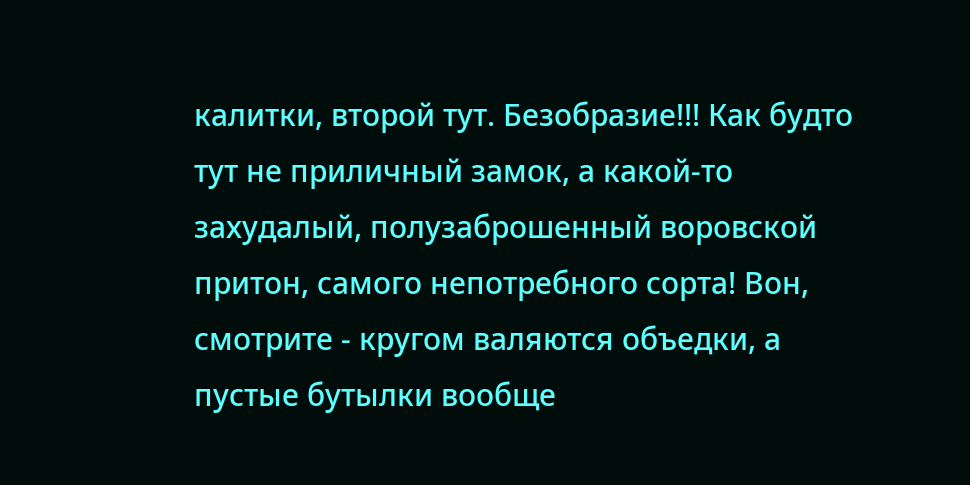калитки, второй тут. Безобразие!!! Как будто тут не приличный замок, а какой-то захудалый, полузаброшенный воровской притон, самого непотребного сорта! Вон, смотрите - кругом валяются объедки, а пустые бутылки вообще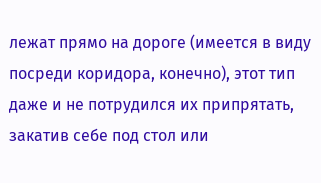лежат прямо на дороге (имеется в виду посреди коридора, конечно), этот тип даже и не потрудился их припрятать, закатив себе под стол или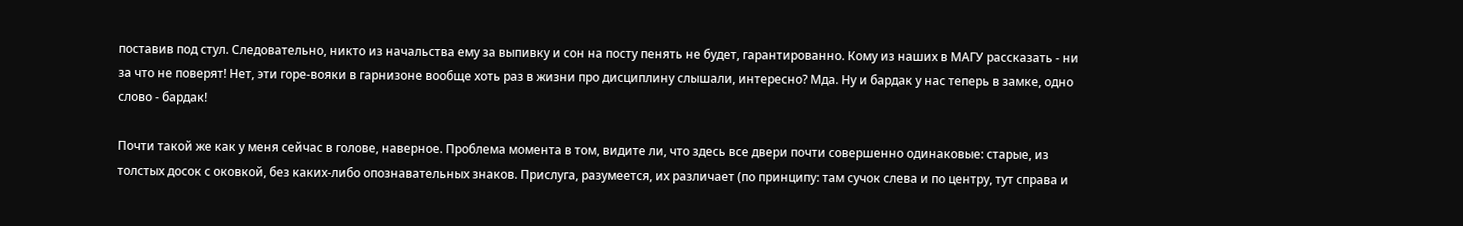поставив под стул. Следовательно, никто из начальства ему за выпивку и сон на посту пенять не будет, гарантированно. Кому из наших в МАГУ рассказать - ни за что не поверят! Нет, эти горе-вояки в гарнизоне вообще хоть раз в жизни про дисциплину слышали, интересно? Мда. Ну и бардак у нас теперь в замке, одно слово - бардак!

Почти такой же как у меня сейчас в голове, наверное. Проблема момента в том, видите ли, что здесь все двери почти совершенно одинаковые: старые, из толстых досок с оковкой, без каких-либо опознавательных знаков. Прислуга, разумеется, их различает (по принципу: там сучок слева и по центру, тут справа и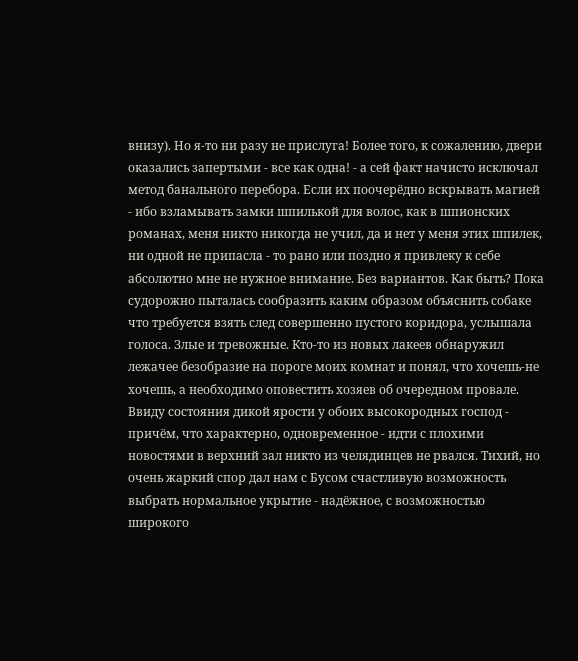внизу). Но я-то ни разу не прислуга! Более того, к сожалению, двери оказались запертыми - все как одна! - а сей факт начисто исключал метод банального перебора. Если их поочерёдно вскрывать магией - ибо взламывать замки шпилькой для волос, как в шпионских романах, меня никто никогда не учил, да и нет у меня этих шпилек, ни одной не припасла - то рано или поздно я привлеку к себе абсолютно мне не нужное внимание. Без вариантов. Как быть? Пока судорожно пыталась сообразить каким образом объяснить собаке что требуется взять след совершенно пустого коридора, услышала голоса. Злые и тревожные. Кто-то из новых лакеев обнаружил лежачее безобразие на пороге моих комнат и понял, что хочешь-не хочешь, а необходимо оповестить хозяев об очередном провале. Ввиду состояния дикой ярости у обоих высокородных господ - причём, что характерно, одновременное - идти с плохими новостями в верхний зал никто из челядинцев не рвался. Тихий, но очень жаркий спор дал нам с Бусом счастливую возможность выбрать нормальное укрытие - надёжное, с возможностью широкого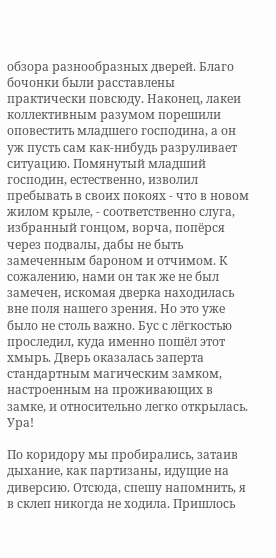обзора разнообразных дверей. Благо бочонки были расставлены практически повсюду. Наконец, лакеи коллективным разумом порешили оповестить младшего господина, а он уж пусть сам как-нибудь разруливает ситуацию. Помянутый младший господин, естественно, изволил пребывать в своих покоях - что в новом жилом крыле, - соответственно слуга, избранный гонцом, ворча, попёрся через подвалы, дабы не быть замеченным бароном и отчимом. К сожалению, нами он так же не был замечен, искомая дверка находилась вне поля нашего зрения. Но это уже было не столь важно. Бус с лёгкостью проследил, куда именно пошёл этот хмырь. Дверь оказалась заперта стандартным магическим замком, настроенным на проживающих в замке, и относительно легко открылась. Ура!

По коридору мы пробирались, затаив дыхание, как партизаны, идущие на диверсию. Отсюда, спешу напомнить, я в склеп никогда не ходила. Пришлось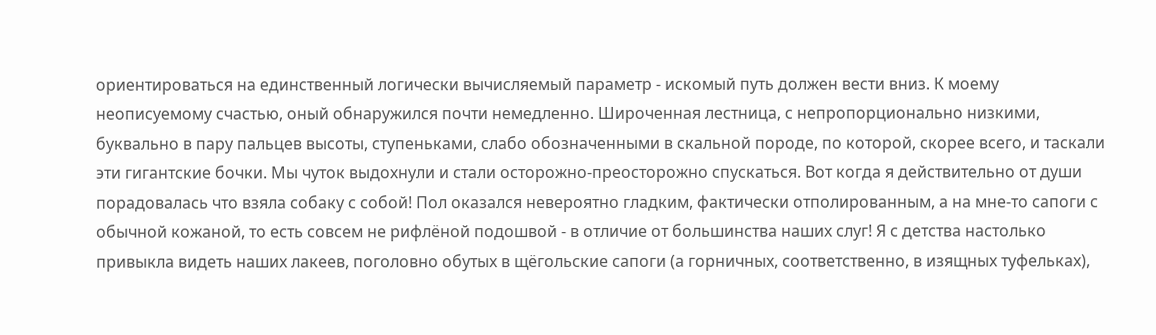ориентироваться на единственный логически вычисляемый параметр - искомый путь должен вести вниз. К моему неописуемому счастью, оный обнаружился почти немедленно. Широченная лестница, с непропорционально низкими, буквально в пару пальцев высоты, ступеньками, слабо обозначенными в скальной породе, по которой, скорее всего, и таскали эти гигантские бочки. Мы чуток выдохнули и стали осторожно-преосторожно спускаться. Вот когда я действительно от души порадовалась что взяла собаку с собой! Пол оказался невероятно гладким, фактически отполированным, а на мне-то сапоги с обычной кожаной, то есть совсем не рифлёной подошвой - в отличие от большинства наших слуг! Я с детства настолько привыкла видеть наших лакеев, поголовно обутых в щёгольские сапоги (а горничных, соответственно, в изящных туфельках),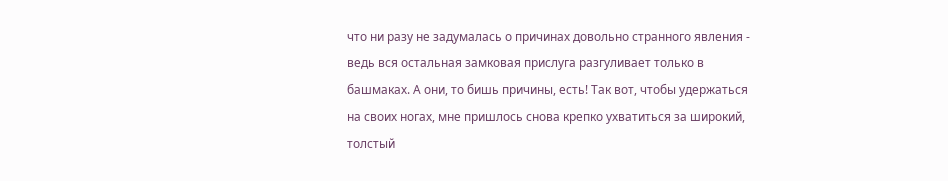что ни разу не задумалась о причинах довольно странного явления - ведь вся остальная замковая прислуга разгуливает только в башмаках. А они, то бишь причины, есть! Так вот, чтобы удержаться на своих ногах, мне пришлось снова крепко ухватиться за широкий, толстый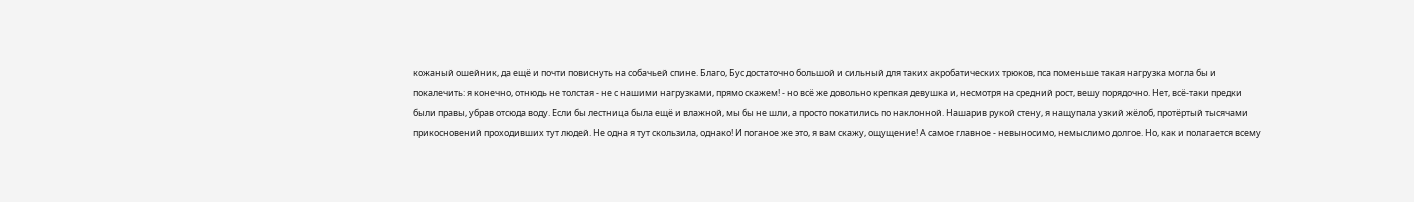кожаный ошейник, да ещё и почти повиснуть на собачьей спине. Благо, Бус достаточно большой и сильный для таких акробатических трюков, пса поменьше такая нагрузка могла бы и покалечить: я конечно, отнюдь не толстая - не с нашими нагрузками, прямо скажем! - но всё же довольно крепкая девушка и, несмотря на средний рост, вешу порядочно. Нет, всё-таки предки были правы, убрав отсюда воду. Если бы лестница была ещё и влажной, мы бы не шли, а просто покатились по наклонной. Нашарив рукой стену, я нащупала узкий жёлоб, протёртый тысячами прикосновений проходивших тут людей. Не одна я тут скользила, однако! И поганое же это, я вам скажу, ощущение! А самое главное - невыносимо, немыслимо долгое. Но, как и полагается всему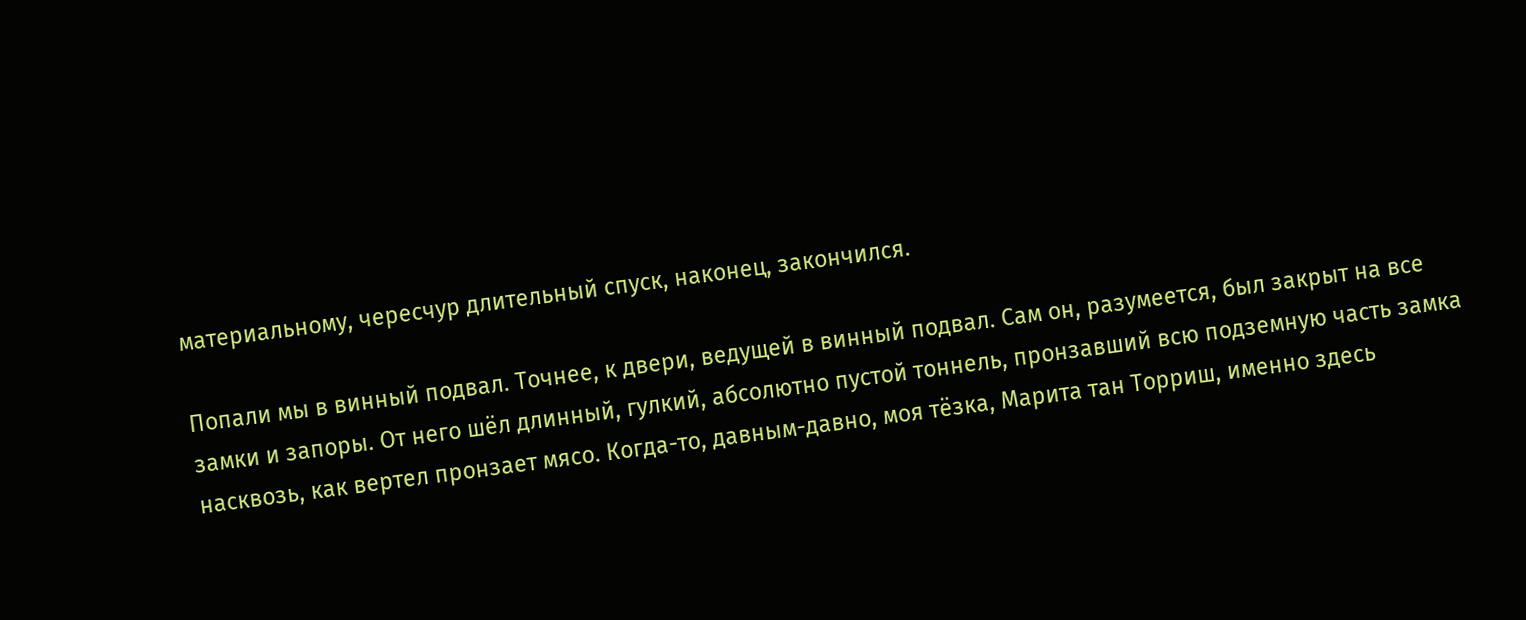материальному, чересчур длительный спуск, наконец, закончился.

Попали мы в винный подвал. Точнее, к двери, ведущей в винный подвал. Сам он, разумеется, был закрыт на все замки и запоры. От него шёл длинный, гулкий, абсолютно пустой тоннель, пронзавший всю подземную часть замка насквозь, как вертел пронзает мясо. Когда-то, давным-давно, моя тёзка, Марита тан Торриш, именно здесь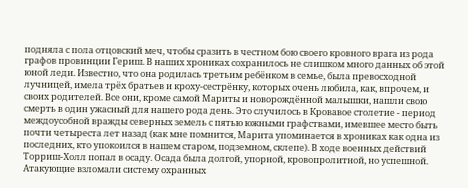подняла с пола отцовский меч, чтобы сразить в честном бою своего кровного врага из рода графов провинции Гериш. В наших хрониках сохранилось не слишком много данных об этой юной леди. Известно, что она родилась третьим ребёнком в семье, была превосходной лучницей, имела трёх братьев и кроху-сестрёнку, которых очень любила, как, впрочем, и своих родителей. Все они, кроме самой Мариты и новорождённой малышки, нашли свою смерть в один ужасный для нашего рода день. Это случилось в Кровавое столетие - период междоусобной вражды северных земель с пятью южными графствами, имевшее место быть почти четыреста лет назад (как мне помнится, Марита упоминается в хрониках как одна из последних, кто упокоился в нашем старом, подземном, склепе). В ходе военных действий Торриш-Холл попал в осаду. Осада была долгой, упорной, кровопролитной, но успешной. Атакующие взломали систему охранных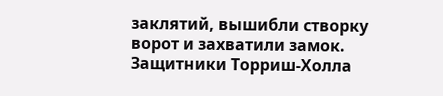заклятий, вышибли створку ворот и захватили замок. Защитники Торриш-Холла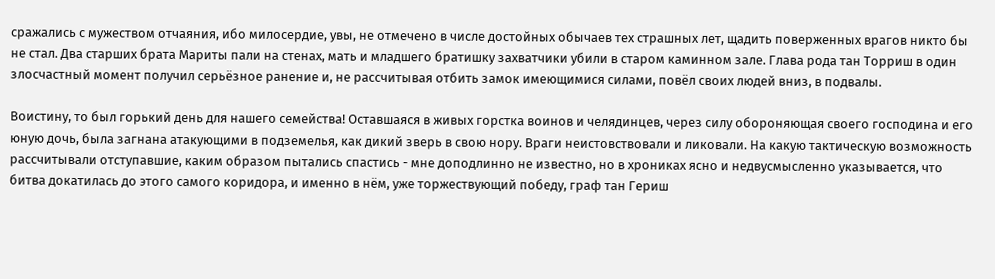сражались с мужеством отчаяния, ибо милосердие, увы, не отмечено в числе достойных обычаев тех страшных лет, щадить поверженных врагов никто бы не стал. Два старших брата Мариты пали на стенах, мать и младшего братишку захватчики убили в старом каминном зале. Глава рода тан Торриш в один злосчастный момент получил серьёзное ранение и, не рассчитывая отбить замок имеющимися силами, повёл своих людей вниз, в подвалы.

Воистину, то был горький день для нашего семейства! Оставшаяся в живых горстка воинов и челядинцев, через силу обороняющая своего господина и его юную дочь, была загнана атакующими в подземелья, как дикий зверь в свою нору. Враги неистовствовали и ликовали. На какую тактическую возможность рассчитывали отступавшие, каким образом пытались спастись - мне доподлинно не известно, но в хрониках ясно и недвусмысленно указывается, что битва докатилась до этого самого коридора, и именно в нём, уже торжествующий победу, граф тан Гериш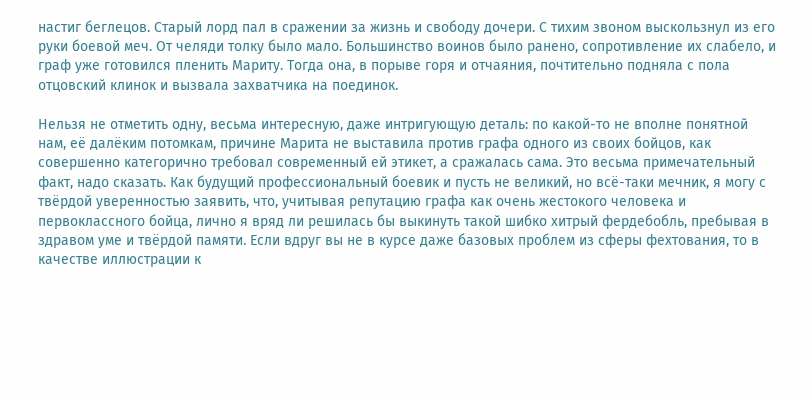настиг беглецов. Старый лорд пал в сражении за жизнь и свободу дочери. С тихим звоном выскользнул из его руки боевой меч. От челяди толку было мало. Большинство воинов было ранено, сопротивление их слабело, и граф уже готовился пленить Мариту. Тогда она, в порыве горя и отчаяния, почтительно подняла с пола отцовский клинок и вызвала захватчика на поединок.

Нельзя не отметить одну, весьма интересную, даже интригующую деталь: по какой-то не вполне понятной нам, её далёким потомкам, причине Марита не выставила против графа одного из своих бойцов, как совершенно категорично требовал современный ей этикет, а сражалась сама. Это весьма примечательный факт, надо сказать. Как будущий профессиональный боевик и пусть не великий, но всё-таки мечник, я могу с твёрдой уверенностью заявить, что, учитывая репутацию графа как очень жестокого человека и первоклассного бойца, лично я вряд ли решилась бы выкинуть такой шибко хитрый фердебобль, пребывая в здравом уме и твёрдой памяти. Если вдруг вы не в курсе даже базовых проблем из сферы фехтования, то в качестве иллюстрации к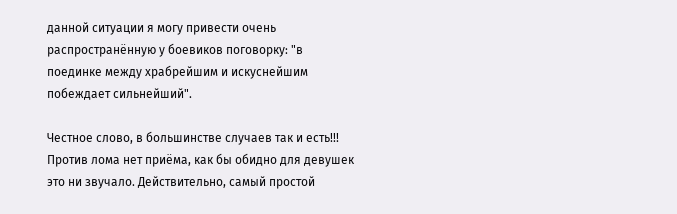данной ситуации я могу привести очень распространённую у боевиков поговорку: "в поединке между храбрейшим и искуснейшим побеждает сильнейший".

Честное слово, в большинстве случаев так и есть!!! Против лома нет приёма, как бы обидно для девушек это ни звучало. Действительно, самый простой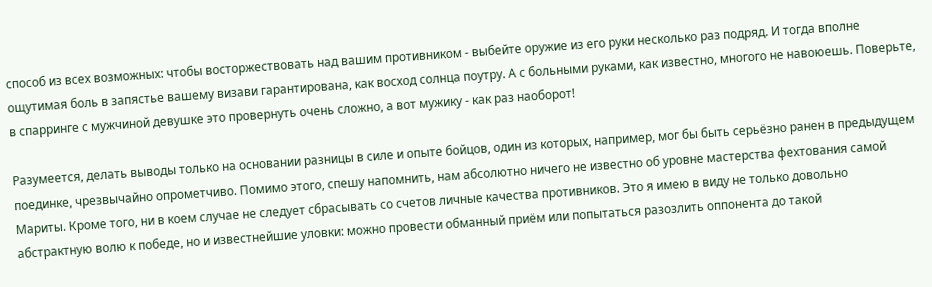способ из всех возможных: чтобы восторжествовать над вашим противником - выбейте оружие из его руки несколько раз подряд. И тогда вполне ощутимая боль в запястье вашему визави гарантирована, как восход солнца поутру. А с больными руками, как известно, многого не навоюешь. Поверьте, в спарринге с мужчиной девушке это провернуть очень сложно, а вот мужику - как раз наоборот!

Разумеется, делать выводы только на основании разницы в силе и опыте бойцов, один из которых, например, мог бы быть серьёзно ранен в предыдущем поединке, чрезвычайно опрометчиво. Помимо этого, спешу напомнить, нам абсолютно ничего не известно об уровне мастерства фехтования самой Мариты. Кроме того, ни в коем случае не следует сбрасывать со счетов личные качества противников. Это я имею в виду не только довольно абстрактную волю к победе, но и известнейшие уловки: можно провести обманный приём или попытаться разозлить оппонента до такой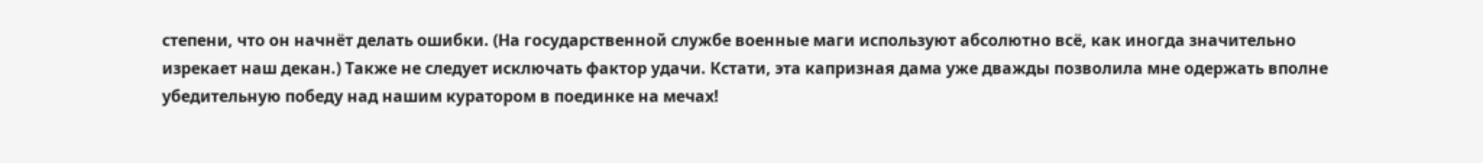степени, что он начнёт делать ошибки. (На государственной службе военные маги используют абсолютно всё, как иногда значительно изрекает наш декан.) Также не следует исключать фактор удачи. Кстати, эта капризная дама уже дважды позволила мне одержать вполне убедительную победу над нашим куратором в поединке на мечах!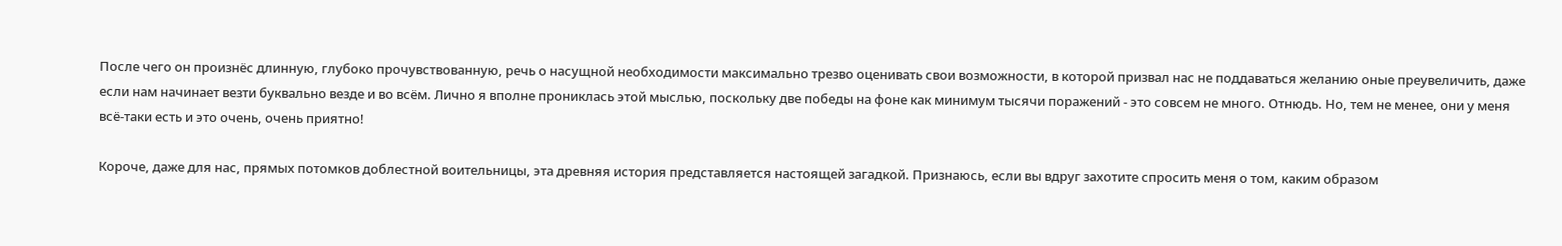После чего он произнёс длинную, глубоко прочувствованную, речь о насущной необходимости максимально трезво оценивать свои возможности, в которой призвал нас не поддаваться желанию оные преувеличить, даже если нам начинает везти буквально везде и во всём. Лично я вполне прониклась этой мыслью, поскольку две победы на фоне как минимум тысячи поражений - это совсем не много. Отнюдь. Но, тем не менее, они у меня всё-таки есть и это очень, очень приятно!

Короче, даже для нас, прямых потомков доблестной воительницы, эта древняя история представляется настоящей загадкой. Признаюсь, если вы вдруг захотите спросить меня о том, каким образом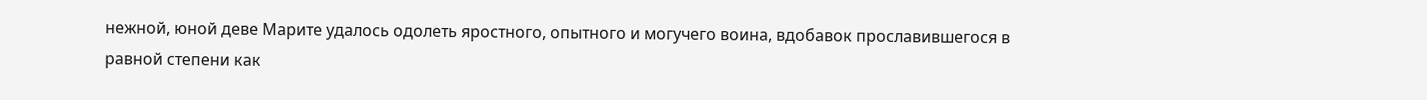нежной, юной деве Марите удалось одолеть яростного, опытного и могучего воина, вдобавок прославившегося в равной степени как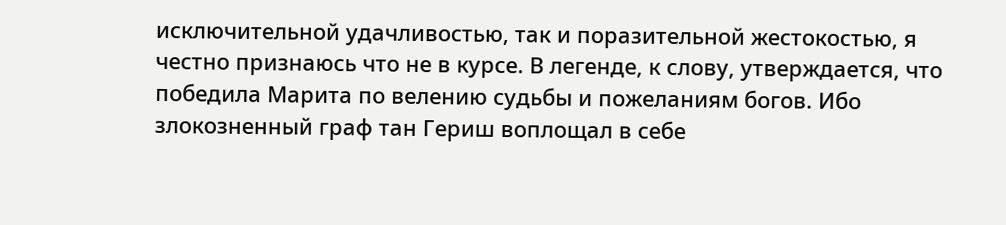исключительной удачливостью, так и поразительной жестокостью, я честно признаюсь что не в курсе. В легенде, к слову, утверждается, что победила Марита по велению судьбы и пожеланиям богов. Ибо злокозненный граф тан Гериш воплощал в себе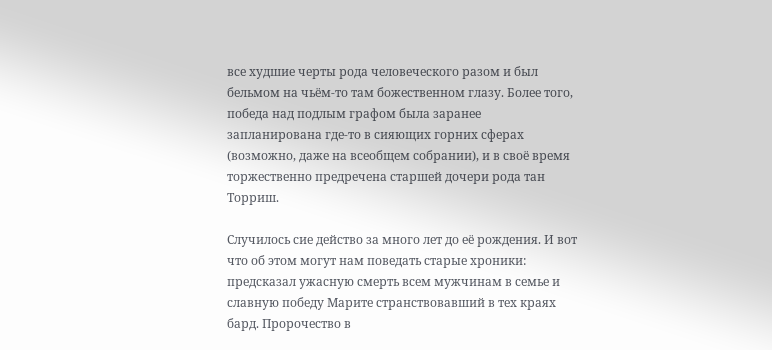все худшие черты рода человеческого разом и был бельмом на чьём-то там божественном глазу. Более того, победа над подлым графом была заранее запланирована где-то в сияющих горних сферах (возможно, даже на всеобщем собрании), и в своё время торжественно предречена старшей дочери рода тан Торриш.

Случилось сие действо за много лет до её рождения. И вот что об этом могут нам поведать старые хроники: предсказал ужасную смерть всем мужчинам в семье и славную победу Марите странствовавший в тех краях бард. Пророчество в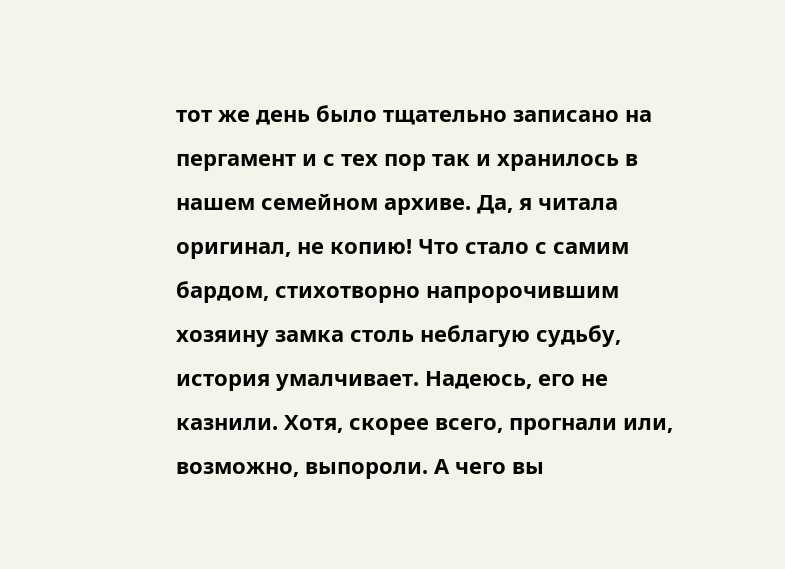тот же день было тщательно записано на пергамент и с тех пор так и хранилось в нашем семейном архиве. Да, я читала оригинал, не копию! Что стало с самим бардом, стихотворно напророчившим хозяину замка столь неблагую судьбу, история умалчивает. Надеюсь, его не казнили. Хотя, скорее всего, прогнали или, возможно, выпороли. А чего вы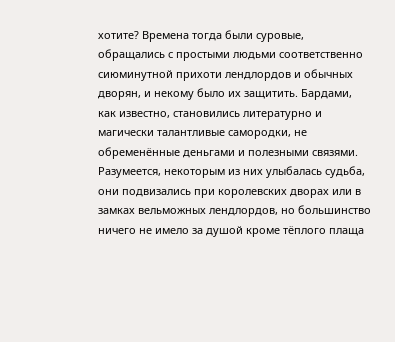хотите? Времена тогда были суровые, обращались с простыми людьми соответственно сиюминутной прихоти лендлордов и обычных дворян, и некому было их защитить. Бардами, как известно, становились литературно и магически талантливые самородки, не обременённые деньгами и полезными связями. Разумеется, некоторым из них улыбалась судьба, они подвизались при королевских дворах или в замках вельможных лендлордов, но большинство ничего не имело за душой кроме тёплого плаща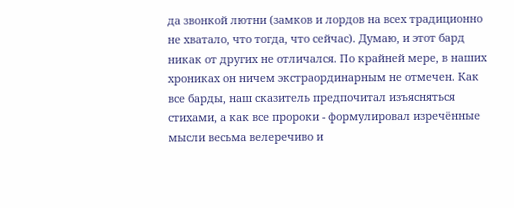да звонкой лютни (замков и лордов на всех традиционно не хватало, что тогда, что сейчас). Думаю, и этот бард никак от других не отличался. По крайней мере, в наших хрониках он ничем экстраординарным не отмечен. Как все барды, наш сказитель предпочитал изъясняться стихами, а как все пророки - формулировал изречённые мысли весьма велеречиво и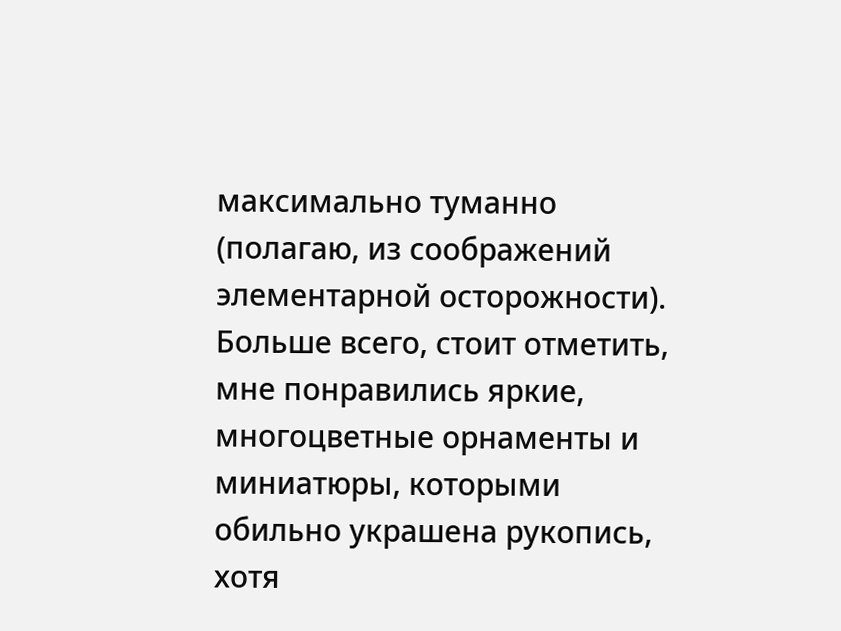максимально туманно (полагаю, из соображений элементарной осторожности). Больше всего, стоит отметить, мне понравились яркие, многоцветные орнаменты и миниатюры, которыми обильно украшена рукопись, хотя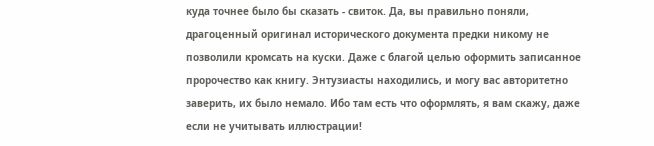куда точнее было бы сказать - свиток. Да, вы правильно поняли, драгоценный оригинал исторического документа предки никому не позволили кромсать на куски. Даже с благой целью оформить записанное пророчество как книгу. Энтузиасты находились, и могу вас авторитетно заверить, их было немало. Ибо там есть что оформлять, я вам скажу, даже если не учитывать иллюстрации!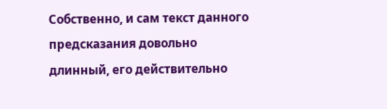Собственно, и сам текст данного предсказания довольно длинный, его действительно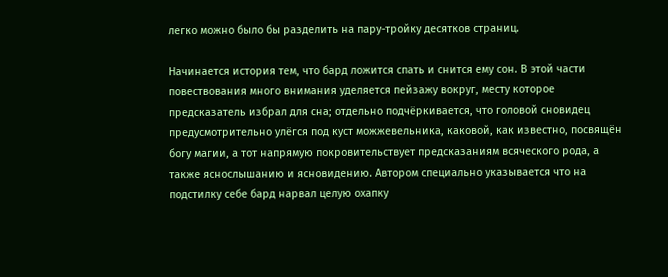легко можно было бы разделить на пару-тройку десятков страниц.

Начинается история тем, что бард ложится спать и снится ему сон. В этой части повествования много внимания уделяется пейзажу вокруг, месту которое предсказатель избрал для сна; отдельно подчёркивается, что головой сновидец предусмотрительно улёгся под куст можжевельника, каковой, как известно, посвящён богу магии, а тот напрямую покровительствует предсказаниям всяческого рода, а также яснослышанию и ясновидению. Автором специально указывается что на подстилку себе бард нарвал целую охапку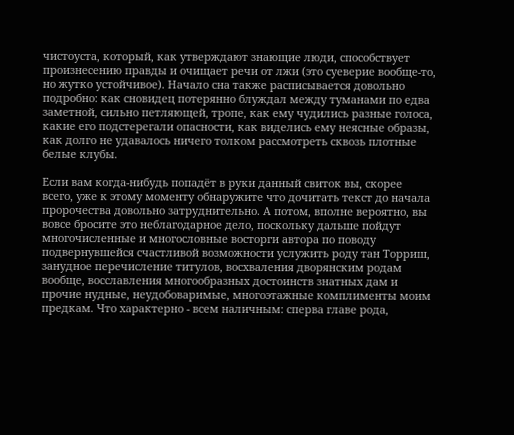чистоуста, который, как утверждают знающие люди, способствует произнесению правды и очищает речи от лжи (это суеверие вообще-то, но жутко устойчивое). Начало сна также расписывается довольно подробно: как сновидец потерянно блуждал между туманами по едва заметной, сильно петляющей, тропе, как ему чудились разные голоса, какие его подстерегали опасности, как виделись ему неясные образы, как долго не удавалось ничего толком рассмотреть сквозь плотные белые клубы.

Если вам когда-нибудь попадёт в руки данный свиток вы, скорее всего, уже к этому моменту обнаружите что дочитать текст до начала пророчества довольно затруднительно. А потом, вполне вероятно, вы вовсе бросите это неблагодарное дело, поскольку дальше пойдут многочисленные и многословные восторги автора по поводу подвернувшейся счастливой возможности услужить роду тан Торриш, занудное перечисление титулов, восхваления дворянским родам вообще, восславления многообразных достоинств знатных дам и прочие нудные, неудобоваримые, многоэтажные комплименты моим предкам. Что характерно - всем наличным: сперва главе рода,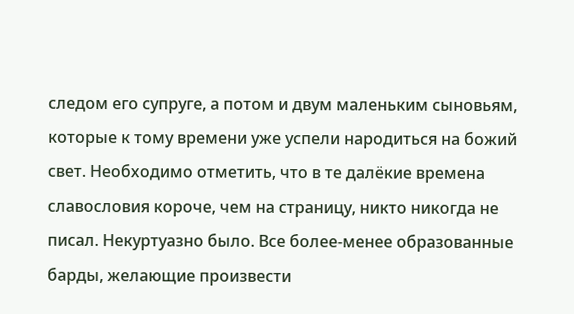следом его супруге, а потом и двум маленьким сыновьям, которые к тому времени уже успели народиться на божий свет. Необходимо отметить, что в те далёкие времена славословия короче, чем на страницу, никто никогда не писал. Некуртуазно было. Все более-менее образованные барды, желающие произвести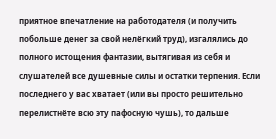приятное впечатление на работодателя (и получить побольше денег за свой нелёгкий труд), изгалялись до полного истощения фантазии, вытягивая из себя и слушателей все душевные силы и остатки терпения. Если последнего у вас хватает (или вы просто решительно перелистнёте всю эту пафосную чушь), то дальше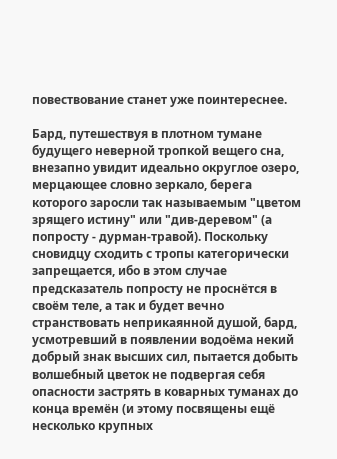повествование станет уже поинтереснее.

Бард, путешествуя в плотном тумане будущего неверной тропкой вещего сна, внезапно увидит идеально округлое озеро, мерцающее словно зеркало, берега которого заросли так называемым "цветом зрящего истину" или "див-деревом" (а попросту - дурман-травой). Поскольку сновидцу сходить с тропы категорически запрещается, ибо в этом случае предсказатель попросту не проснётся в своём теле, а так и будет вечно странствовать неприкаянной душой, бард, усмотревший в появлении водоёма некий добрый знак высших сил, пытается добыть волшебный цветок не подвергая себя опасности застрять в коварных туманах до конца времён (и этому посвящены ещё несколько крупных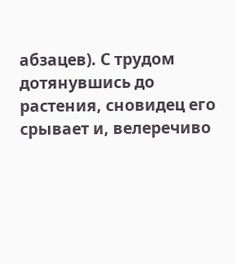абзацев). С трудом дотянувшись до растения, сновидец его срывает и, велеречиво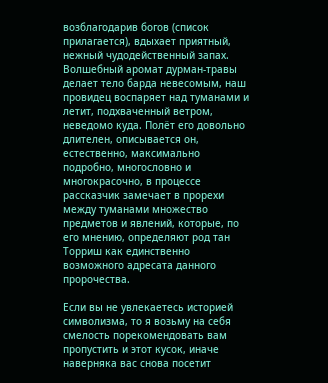возблагодарив богов (список прилагается), вдыхает приятный, нежный чудодейственный запах. Волшебный аромат дурман-травы делает тело барда невесомым, наш провидец воспаряет над туманами и летит, подхваченный ветром, неведомо куда. Полёт его довольно длителен, описывается он, естественно, максимально подробно, многословно и многокрасочно, в процессе рассказчик замечает в прорехи между туманами множество предметов и явлений, которые, по его мнению, определяют род тан Торриш как единственно возможного адресата данного пророчества.

Если вы не увлекаетесь историей символизма, то я возьму на себя смелость порекомендовать вам пропустить и этот кусок, иначе наверняка вас снова посетит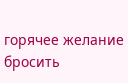горячее желание бросить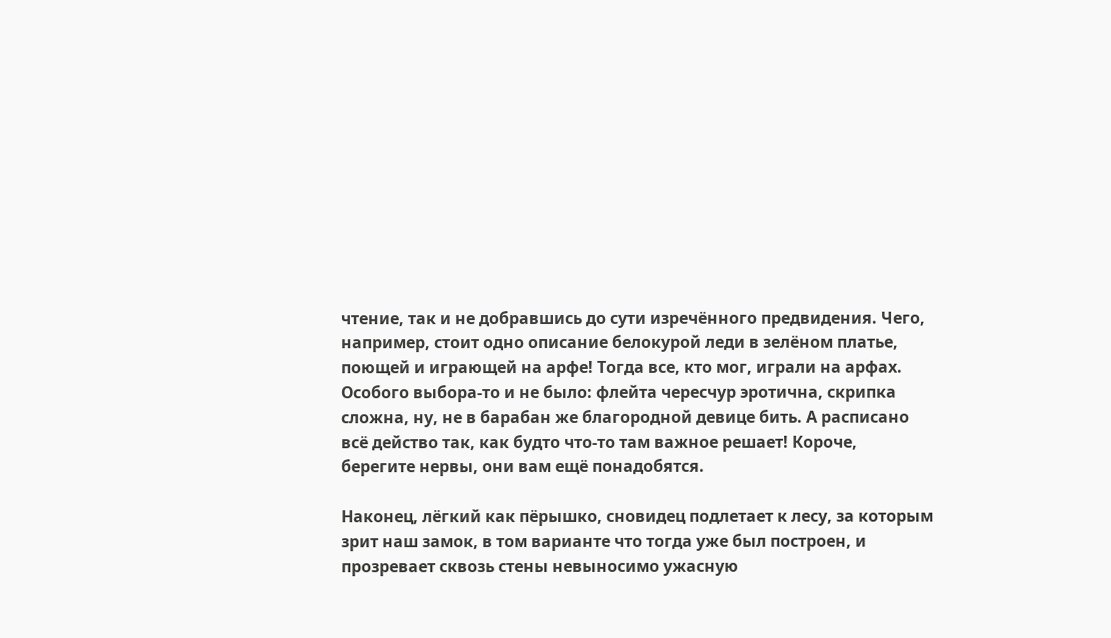чтение, так и не добравшись до сути изречённого предвидения. Чего, например, стоит одно описание белокурой леди в зелёном платье, поющей и играющей на арфе! Тогда все, кто мог, играли на арфах. Особого выбора-то и не было: флейта чересчур эротична, скрипка сложна, ну, не в барабан же благородной девице бить. А расписано всё действо так, как будто что-то там важное решает! Короче, берегите нервы, они вам ещё понадобятся.

Наконец, лёгкий как пёрышко, сновидец подлетает к лесу, за которым зрит наш замок, в том варианте что тогда уже был построен, и прозревает сквозь стены невыносимо ужасную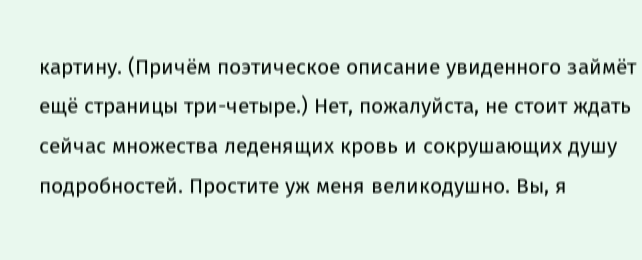картину. (Причём поэтическое описание увиденного займёт ещё страницы три-четыре.) Нет, пожалуйста, не стоит ждать сейчас множества леденящих кровь и сокрушающих душу подробностей. Простите уж меня великодушно. Вы, я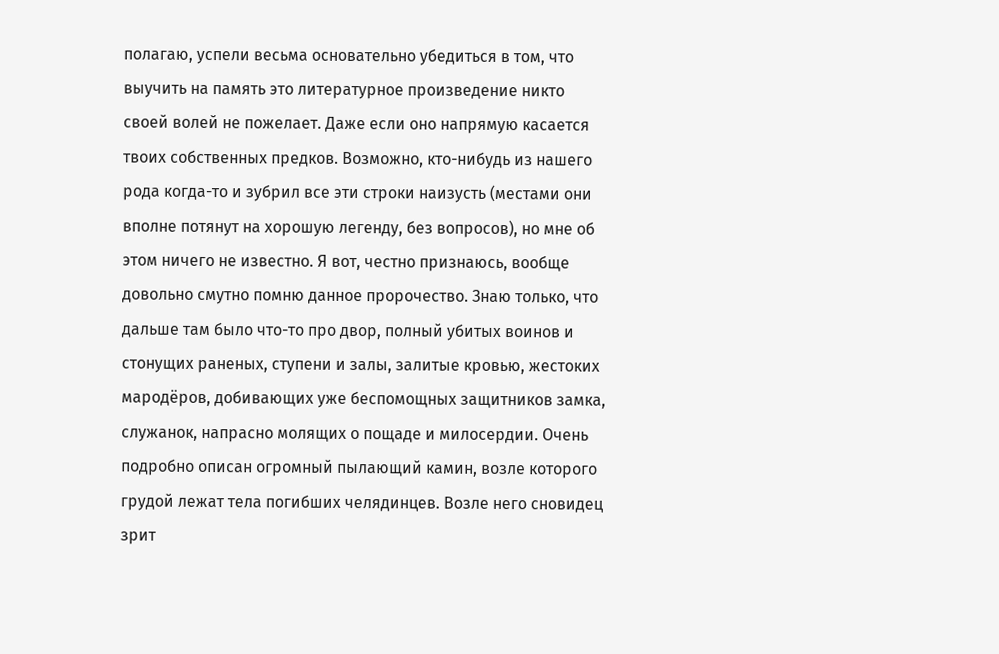полагаю, успели весьма основательно убедиться в том, что выучить на память это литературное произведение никто своей волей не пожелает. Даже если оно напрямую касается твоих собственных предков. Возможно, кто-нибудь из нашего рода когда-то и зубрил все эти строки наизусть (местами они вполне потянут на хорошую легенду, без вопросов), но мне об этом ничего не известно. Я вот, честно признаюсь, вообще довольно смутно помню данное пророчество. Знаю только, что дальше там было что-то про двор, полный убитых воинов и стонущих раненых, ступени и залы, залитые кровью, жестоких мародёров, добивающих уже беспомощных защитников замка, служанок, напрасно молящих о пощаде и милосердии. Очень подробно описан огромный пылающий камин, возле которого грудой лежат тела погибших челядинцев. Возле него сновидец зрит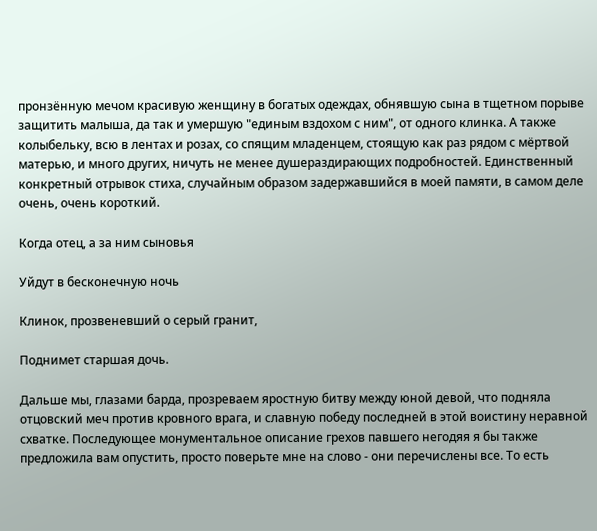пронзённую мечом красивую женщину в богатых одеждах, обнявшую сына в тщетном порыве защитить малыша, да так и умершую "единым вздохом с ним", от одного клинка. А также колыбельку, всю в лентах и розах, со спящим младенцем, стоящую как раз рядом с мёртвой матерью, и много других, ничуть не менее душераздирающих подробностей. Единственный конкретный отрывок стиха, случайным образом задержавшийся в моей памяти, в самом деле очень, очень короткий.

Когда отец, а за ним сыновья

Уйдут в бесконечную ночь

Клинок, прозвеневший о серый гранит,

Поднимет старшая дочь.

Дальше мы, глазами барда, прозреваем яростную битву между юной девой, что подняла отцовский меч против кровного врага, и славную победу последней в этой воистину неравной схватке. Последующее монументальное описание грехов павшего негодяя я бы также предложила вам опустить, просто поверьте мне на слово - они перечислены все. То есть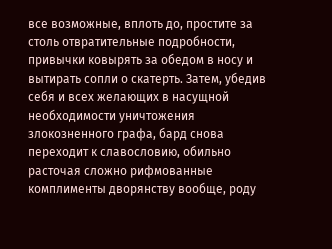все возможные, вплоть до, простите за столь отвратительные подробности, привычки ковырять за обедом в носу и вытирать сопли о скатерть. Затем, убедив себя и всех желающих в насущной необходимости уничтожения злокозненного графа, бард снова переходит к славословию, обильно расточая сложно рифмованные комплименты дворянству вообще, роду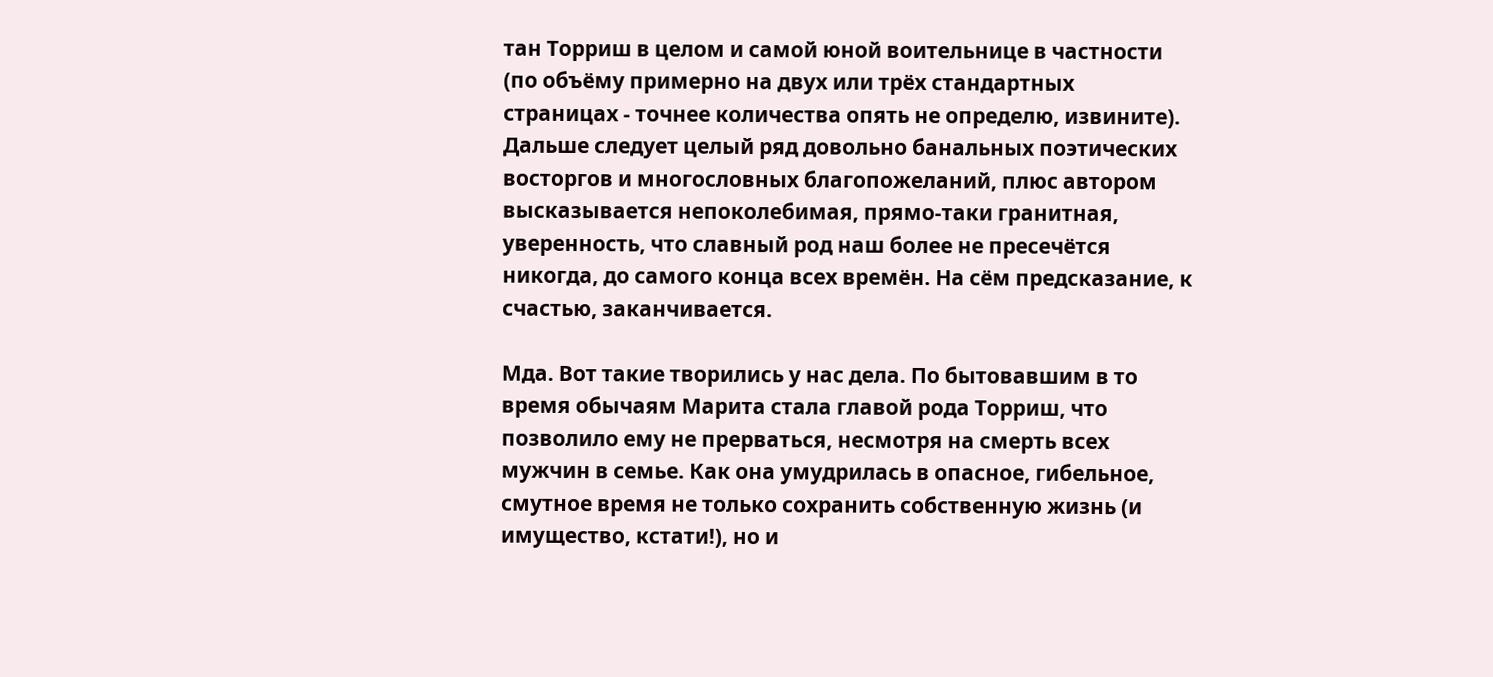тан Торриш в целом и самой юной воительнице в частности (по объёму примерно на двух или трёх стандартных страницах - точнее количества опять не определю, извините). Дальше следует целый ряд довольно банальных поэтических восторгов и многословных благопожеланий, плюс автором высказывается непоколебимая, прямо-таки гранитная, уверенность, что славный род наш более не пресечётся никогда, до самого конца всех времён. На сём предсказание, к счастью, заканчивается.

Мда. Вот такие творились у нас дела. По бытовавшим в то время обычаям Марита стала главой рода Торриш, что позволило ему не прерваться, несмотря на смерть всех мужчин в семье. Как она умудрилась в опасное, гибельное, смутное время не только сохранить собственную жизнь (и имущество, кстати!), но и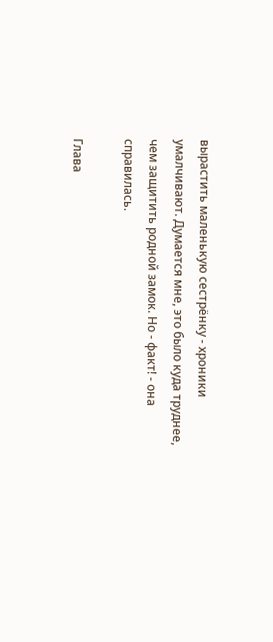вырастить маленькую сестрёнку - хроники умалчивают. Думается мне, это было куда труднее, чем защитить родной замок. Но - факт! - она справилась.

Глава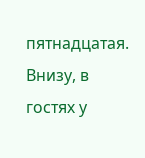пятнадцатая. Внизу, в гостях у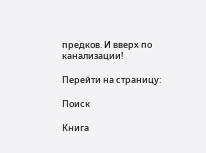предков. И вверх по канализации!

Перейти на страницу:

Поиск

Книга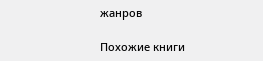жанров

Похожие книги